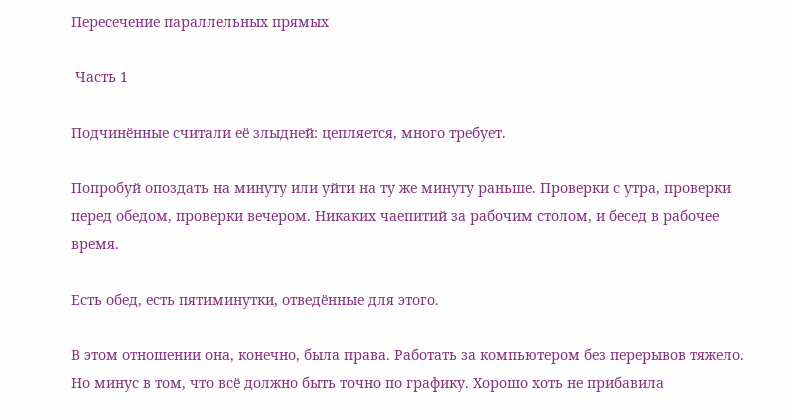Пересечение параллельных прямых

 Часть 1

Подчинённые считали её злыдней: цепляется, много требует.

Попробуй опоздать на минуту или уйти на ту же минуту раньше. Проверки с утра, проверки перед обедом, проверки вечером. Никаких чаепитий за рабочим столом, и бесед в рабочее время.

Есть обед, есть пятиминутки, отведённые для этого.

В этом отношении она, конечно, была права. Работать за компьютером без перерывов тяжело. Но минус в том, что всё должно быть точно по графику. Хорошо хоть не прибавила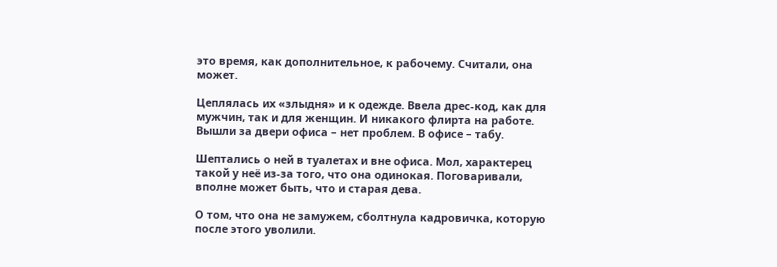это время, как дополнительное, к рабочему. Считали, она может.

Цеплялась их «злыдня» и к одежде. Ввела дрес-код, как для мужчин, так и для женщин. И никакого флирта на работе. Вышли за двери офиса – нет проблем. В офисе – табу.

Шептались о ней в туалетах и вне офиса. Мол, характерец такой у неё из-за того, что она одинокая. Поговаривали, вполне может быть, что и старая дева.

О том, что она не замужем, сболтнула кадровичка, которую после этого уволили.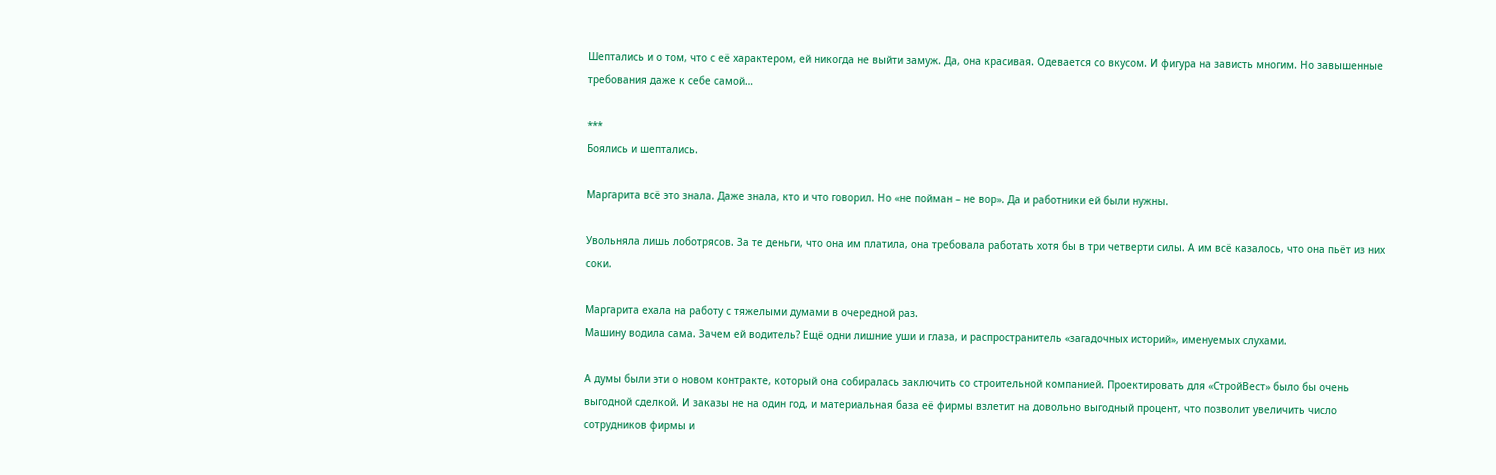Шептались и о том, что с её характером, ей никогда не выйти замуж. Да, она красивая. Одевается со вкусом. И фигура на зависть многим. Но завышенные требования даже к себе самой…

***
Боялись и шептались.

Маргарита всё это знала. Даже знала, кто и что говорил. Но «не пойман – не вор». Да и работники ей были нужны.

Увольняла лишь лоботрясов. За те деньги, что она им платила, она требовала работать хотя бы в три четверти силы. А им всё казалось, что она пьёт из них соки.

Маргарита ехала на работу с тяжелыми думами в очередной раз.
Машину водила сама. Зачем ей водитель? Ещё одни лишние уши и глаза, и распространитель «загадочных историй», именуемых слухами.

А думы были эти о новом контракте, который она собиралась заключить со строительной компанией. Проектировать для «СтройВест» было бы очень выгодной сделкой. И заказы не на один год, и материальная база её фирмы взлетит на довольно выгодный процент, что позволит увеличить число сотрудников фирмы и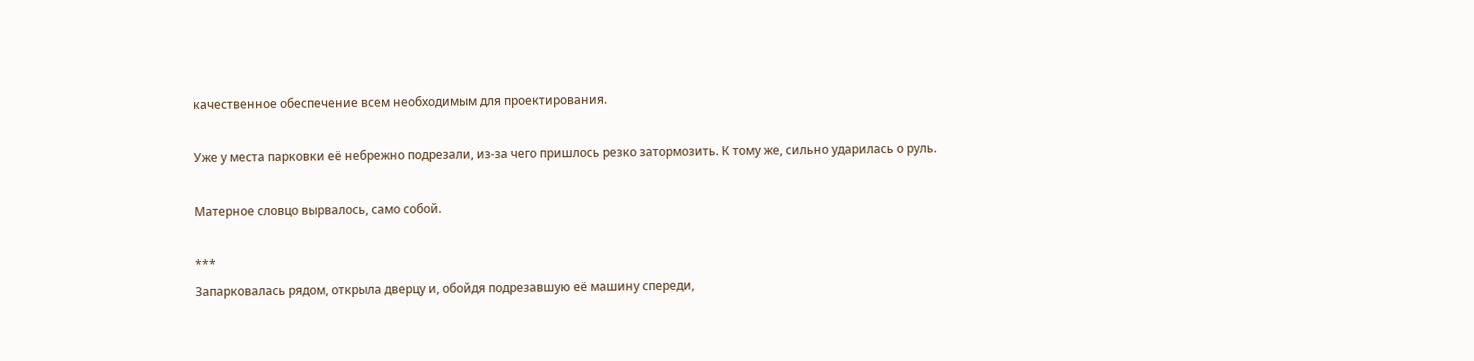качественное обеспечение всем необходимым для проектирования.

Уже у места парковки её небрежно подрезали, из-за чего пришлось резко затормозить. К тому же, сильно ударилась о руль.

Матерное словцо вырвалось, само собой.

***
Запарковалась рядом, открыла дверцу и, обойдя подрезавшую её машину спереди,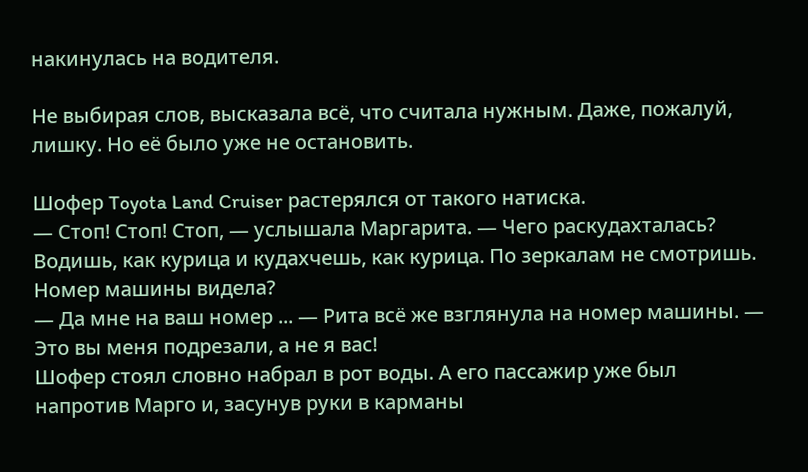накинулась на водителя.

Не выбирая слов, высказала всё, что считала нужным. Даже, пожалуй, лишку. Но её было уже не остановить.

Шофер Toyota Land Cruiser растерялся от такого натиска.
— Стоп! Стоп! Стоп, — услышала Маргарита. — Чего раскудахталась? Водишь, как курица и кудахчешь, как курица. По зеркалам не смотришь. Номер машины видела?
— Да мне на ваш номер ... — Рита всё же взглянула на номер машины. — Это вы меня подрезали, а не я вас!
Шофер стоял словно набрал в рот воды. А его пассажир уже был напротив Марго и, засунув руки в карманы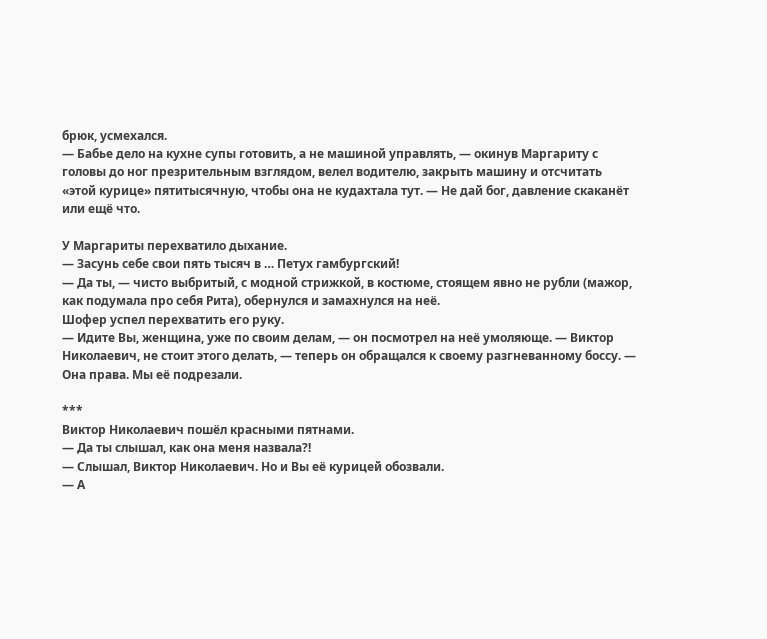брюк, усмехался.
— Бабье дело на кухне супы готовить, а не машиной управлять, — окинув Маргариту с головы до ног презрительным взглядом, велел водителю, закрыть машину и отсчитать «этой курице» пятитысячную, чтобы она не кудахтала тут. — Не дай бог, давление скаканёт или ещё что.

У Маргариты перехватило дыхание.
— Засунь себе свои пять тысяч в … Петух гамбургский!
— Да ты, — чисто выбритый, с модной стрижкой, в костюме, стоящем явно не рубли (мажор, как подумала про себя Рита), обернулся и замахнулся на неё.
Шофер успел перехватить его руку.
— Идите Вы, женщина, уже по своим делам, — он посмотрел на неё умоляюще. — Виктор Николаевич, не стоит этого делать, — теперь он обращался к своему разгневанному боссу. — Она права. Мы её подрезали.

***
Виктор Николаевич пошёл красными пятнами.
— Да ты слышал, как она меня назвала?!
— Слышал, Виктор Николаевич. Но и Вы её курицей обозвали.
— А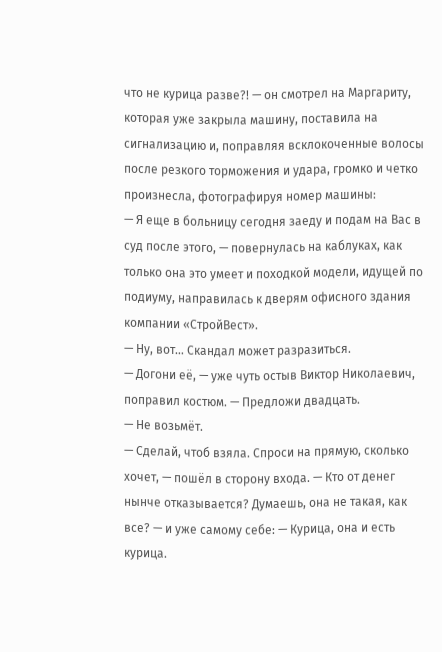что не курица разве?! — он смотрел на Маргариту, которая уже закрыла машину, поставила на сигнализацию и, поправляя всклокоченные волосы после резкого торможения и удара, громко и четко произнесла, фотографируя номер машины:
— Я еще в больницу сегодня заеду и подам на Вас в суд после этого, — повернулась на каблуках, как только она это умеет и походкой модели, идущей по подиуму, направилась к дверям офисного здания компании «СтройВест».
— Ну, вот… Скандал может разразиться.
— Догони её, — уже чуть остыв Виктор Николаевич, поправил костюм. — Предложи двадцать.
— Не возьмёт.
— Сделай, чтоб взяла. Спроси на прямую, сколько хочет, — пошёл в сторону входа. — Кто от денег нынче отказывается? Думаешь, она не такая, как все? — и уже самому себе: — Курица, она и есть курица.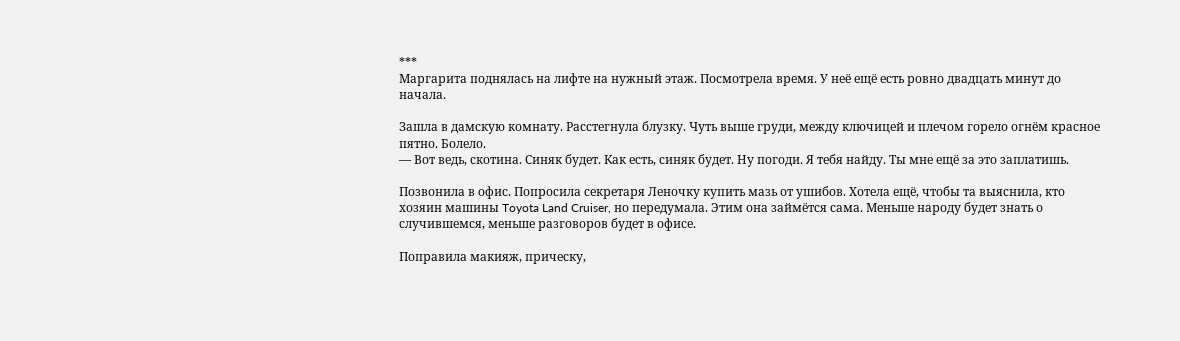***
Маргарита поднялась на лифте на нужный этаж. Посмотрела время. У неё ещё есть ровно двадцать минут до начала.

Зашла в дамскую комнату. Расстегнула блузку. Чуть выше груди, между ключицей и плечом горело огнём красное пятно. Болело.
— Вот ведь, скотина. Синяк будет. Как есть, синяк будет. Ну погоди. Я тебя найду. Ты мне ещё за это заплатишь.

Позвонила в офис. Попросила секретаря Леночку купить мазь от ушибов. Хотела ещё, чтобы та выяснила, кто хозяин машины Toyota Land Cruiser, но передумала. Этим она займётся сама. Меньше народу будет знать о случившемся, меньше разговоров будет в офисе.

Поправила макияж, прическу,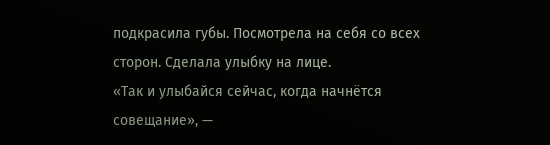подкрасила губы. Посмотрела на себя со всех сторон. Сделала улыбку на лице.
«Так и улыбайся сейчас, когда начнётся совещание», —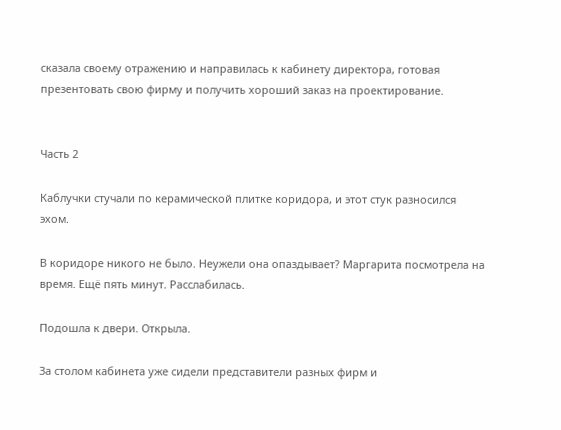сказала своему отражению и направилась к кабинету директора, готовая презентовать свою фирму и получить хороший заказ на проектирование.


Часть 2

Каблучки стучали по керамической плитке коридора, и этот стук разносился эхом.

В коридоре никого не было. Неужели она опаздывает? Маргарита посмотрела на время. Ещё пять минут. Расслабилась.

Подошла к двери. Открыла.

За столом кабинета уже сидели представители разных фирм и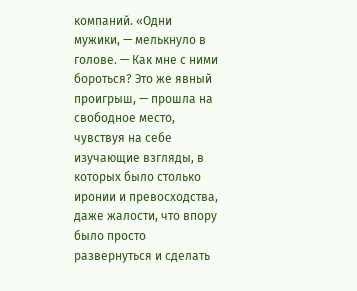компаний. «Одни мужики, — мелькнуло в голове. — Как мне с ними бороться? Это же явный проигрыш, — прошла на свободное место, чувствуя на себе изучающие взгляды, в которых было столько иронии и превосходства, даже жалости, что впору было просто развернуться и сделать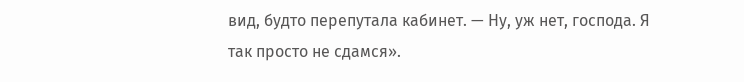вид, будто перепутала кабинет. — Ну, уж нет, господа. Я так просто не сдамся».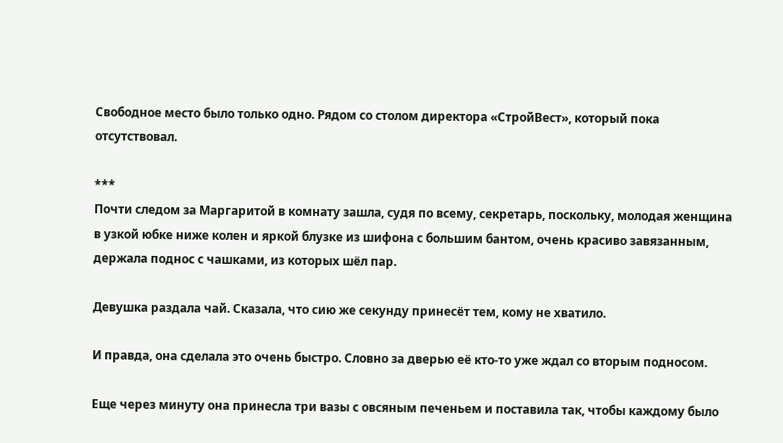Свободное место было только одно. Рядом со столом директора «СтройВест», который пока отсутствовал.

***
Почти следом за Маргаритой в комнату зашла, судя по всему, секретарь, поскольку, молодая женщина в узкой юбке ниже колен и яркой блузке из шифона с большим бантом, очень красиво завязанным, держала поднос с чашками, из которых шёл пар.

Девушка раздала чай. Сказала, что сию же секунду принесёт тем, кому не хватило.

И правда, она сделала это очень быстро. Словно за дверью её кто-то уже ждал со вторым подносом.

Еще через минуту она принесла три вазы с овсяным печеньем и поставила так, чтобы каждому было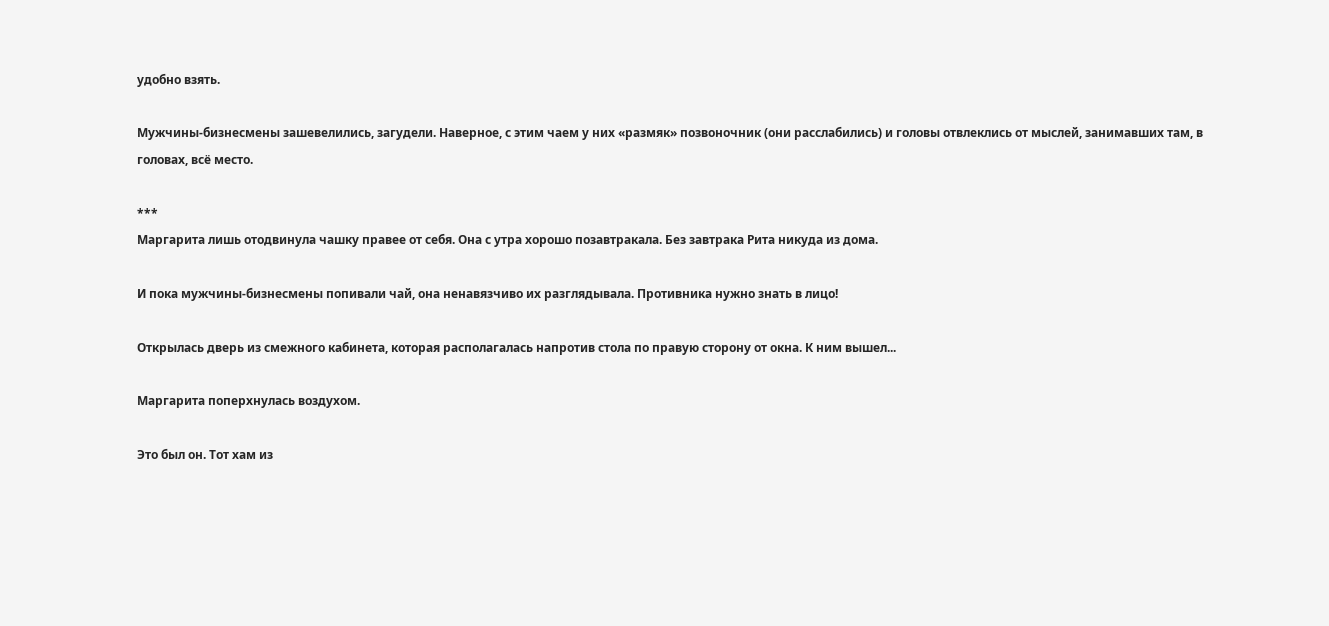удобно взять.

Мужчины-бизнесмены зашевелились, загудели. Наверное, с этим чаем у них «размяк» позвоночник (они расслабились) и головы отвлеклись от мыслей, занимавших там, в головах, всё место.

***
Маргарита лишь отодвинула чашку правее от себя. Она с утра хорошо позавтракала. Без завтрака Рита никуда из дома.

И пока мужчины-бизнесмены попивали чай, она ненавязчиво их разглядывала. Противника нужно знать в лицо!

Открылась дверь из смежного кабинета, которая располагалась напротив стола по правую сторону от окна. К ним вышел...

Маргарита поперхнулась воздухом.

Это был он. Тот хам из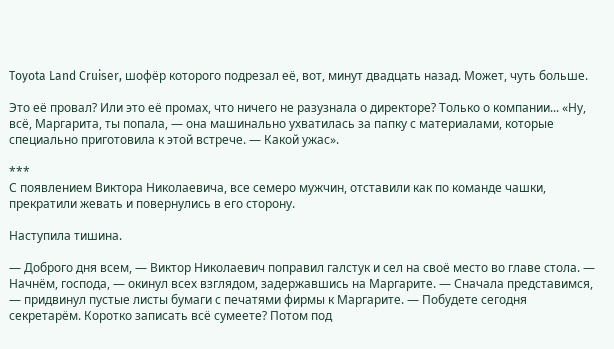Toyota Land Cruiser, шофёр которого подрезал её, вот, минут двадцать назад. Может, чуть больше.

Это её провал? Или это её промах, что ничего не разузнала о директоре? Только о компании... «Ну, всё, Маргарита, ты попала, — она машинально ухватилась за папку с материалами, которые специально приготовила к этой встрече. — Какой ужас».

***
С появлением Виктора Николаевича, все семеро мужчин, отставили как по команде чашки, прекратили жевать и повернулись в его сторону.

Наступила тишина.

— Доброго дня всем, — Виктор Николаевич поправил галстук и сел на своё место во главе стола. — Начнём, господа, — окинул всех взглядом, задержавшись на Маргарите. — Сначала представимся, — придвинул пустые листы бумаги с печатями фирмы к Маргарите. — Побудете сегодня секретарём. Коротко записать всё сумеете? Потом под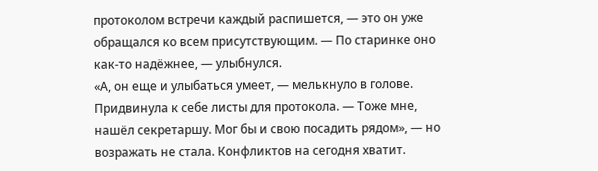протоколом встречи каждый распишется, — это он уже обращался ко всем присутствующим. — По старинке оно как-то надёжнее, — улыбнулся.
«А, он еще и улыбаться умеет, — мелькнуло в голове. Придвинула к себе листы для протокола. — Тоже мне, нашёл секретаршу. Мог бы и свою посадить рядом», — но возражать не стала. Конфликтов на сегодня хватит.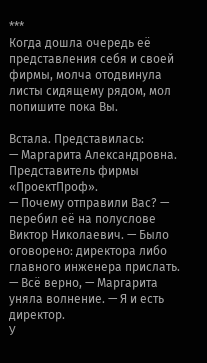***
Когда дошла очередь её представления себя и своей фирмы, молча отодвинула листы сидящему рядом, мол попишите пока Вы.

Встала. Представилась:
— Маргарита Александровна. Представитель фирмы «ПроектПроф».
— Почему отправили Вас? — перебил её на полуслове Виктор Николаевич. — Было оговорено: директора либо главного инженера прислать.
— Всё верно, — Маргарита уняла волнение. — Я и есть директор.
У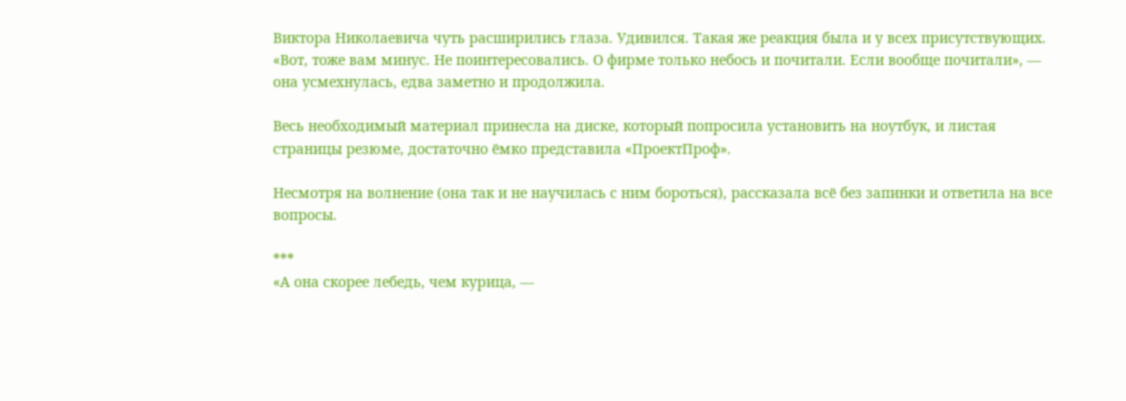Виктора Николаевича чуть расширились глаза. Удивился. Такая же реакция была и у всех присутствующих.
«Вот, тоже вам минус. Не поинтересовались. О фирме только небось и почитали. Если вообще почитали», — она усмехнулась, едва заметно и продолжила.

Весь необходимый материал принесла на диске, который попросила установить на ноутбук, и листая страницы резюме, достаточно ёмко представила «ПроектПроф».

Несмотря на волнение (она так и не научилась с ним бороться), рассказала всё без запинки и ответила на все вопросы.

***
«А она скорее лебедь, чем курица, —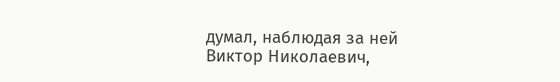думал, наблюдая за ней Виктор Николаевич,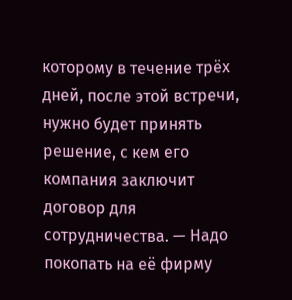которому в течение трёх дней, после этой встречи, нужно будет принять решение, с кем его компания заключит договор для сотрудничества. — Надо покопать на её фирму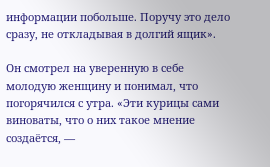информации побольше. Поручу это дело сразу, не откладывая в долгий ящик».

Он смотрел на уверенную в себе молодую женщину и понимал, что погорячился с утра. «Эти курицы сами виноваты, что о них такое мнение создаётся, —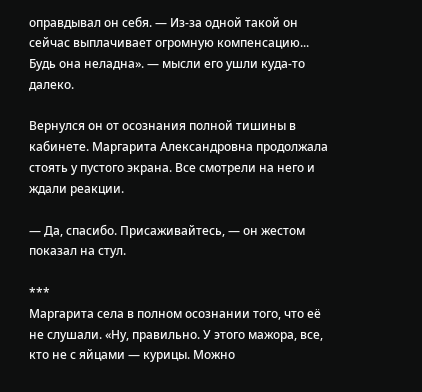оправдывал он себя. — Из-за одной такой он сейчас выплачивает огромную компенсацию... Будь она неладна». — мысли его ушли куда-то далеко.

Вернулся он от осознания полной тишины в кабинете. Маргарита Александровна продолжала стоять у пустого экрана. Все смотрели на него и ждали реакции.

— Да, спасибо. Присаживайтесь, — он жестом показал на стул.

***
Маргарита села в полном осознании того, что её не слушали. «Ну, правильно. У этого мажора, все, кто не с яйцами — курицы. Можно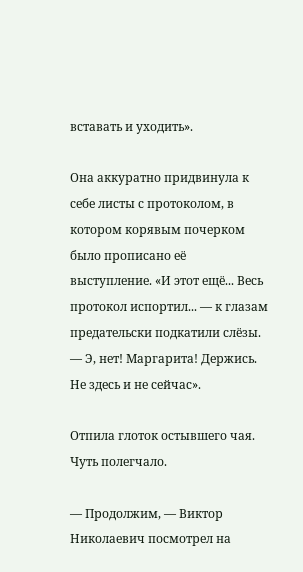вставать и уходить».

Она аккуратно придвинула к себе листы с протоколом, в котором корявым почерком было прописано её выступление. «И этот ещё... Весь протокол испортил... — к глазам предательски подкатили слёзы. — Э, нет! Маргарита! Держись. Не здесь и не сейчас».

Отпила глоток остывшего чая. Чуть полегчало.

— Продолжим, — Виктор Николаевич посмотрел на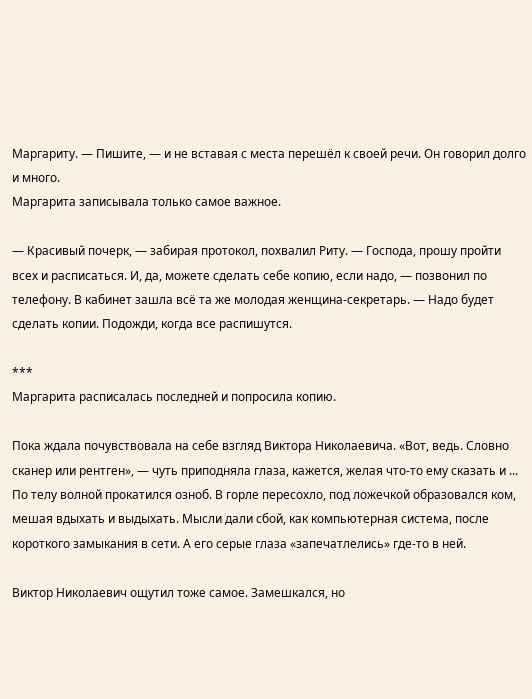Маргариту. — Пишите, — и не вставая с места перешёл к своей речи. Он говорил долго и много.
Маргарита записывала только самое важное.

— Красивый почерк, — забирая протокол, похвалил Риту. — Господа, прошу пройти всех и расписаться. И, да, можете сделать себе копию, если надо, — позвонил по телефону. В кабинет зашла всё та же молодая женщина-секретарь. — Надо будет сделать копии. Подожди, когда все распишутся.

***
Маргарита расписалась последней и попросила копию.

Пока ждала почувствовала на себе взгляд Виктора Николаевича. «Вот, ведь. Словно сканер или рентген», — чуть приподняла глаза, кажется, желая что-то ему сказать и ... По телу волной прокатился озноб. В горле пересохло, под ложечкой образовался ком, мешая вдыхать и выдыхать. Мысли дали сбой, как компьютерная система, после короткого замыкания в сети. А его серые глаза «запечатлелись» где-то в ней.

Виктор Николаевич ощутил тоже самое. Замешкался, но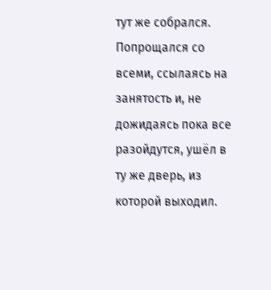тут же собрался. Попрощался со всеми, ссылаясь на занятость и, не дожидаясь пока все разойдутся, ушёл в ту же дверь, из которой выходил.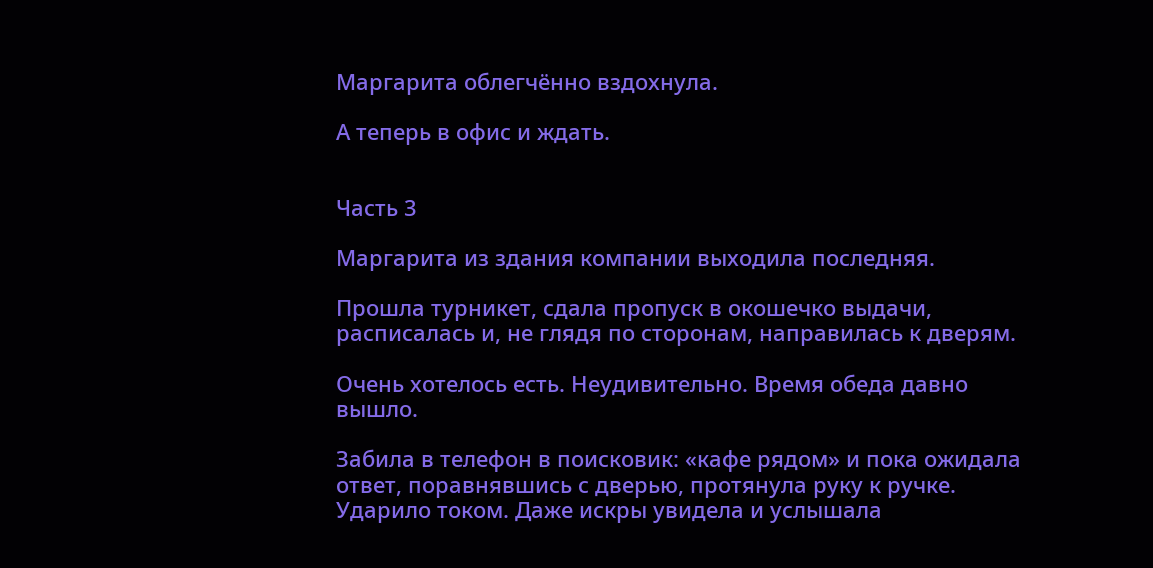Маргарита облегчённо вздохнула.

А теперь в офис и ждать.


Часть 3

Маргарита из здания компании выходила последняя.

Прошла турникет, сдала пропуск в окошечко выдачи, расписалась и, не глядя по сторонам, направилась к дверям.

Очень хотелось есть. Неудивительно. Время обеда давно вышло.

Забила в телефон в поисковик: «кафе рядом» и пока ожидала ответ, поравнявшись с дверью, протянула руку к ручке. Ударило током. Даже искры увидела и услышала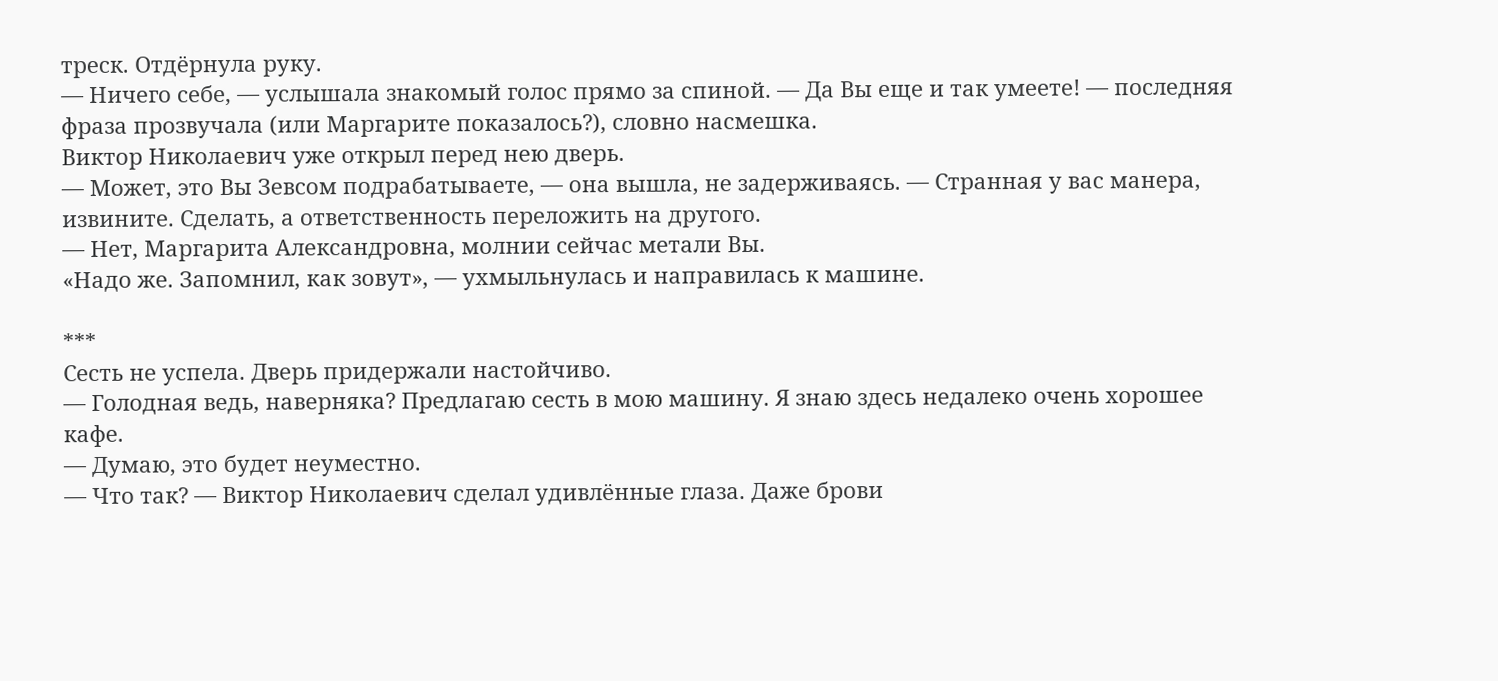треск. Отдёрнула руку.
— Ничего себе, — услышала знакомый голос прямо за спиной. — Да Вы еще и так умеете! — последняя фраза прозвучала (или Маргарите показалось?), словно насмешка.
Виктор Николаевич уже открыл перед нею дверь.
— Может, это Вы Зевсом подрабатываете, — она вышла, не задерживаясь. — Странная у вас манера, извините. Сделать, а ответственность переложить на другого.
— Нет, Маргарита Александровна, молнии сейчас метали Вы.
«Надо же. Запомнил, как зовут», — ухмыльнулась и направилась к машине.

***
Сесть не успела. Дверь придержали настойчиво.
— Голодная ведь, наверняка? Предлагаю сесть в мою машину. Я знаю здесь недалеко очень хорошее кафе.
— Думаю, это будет неуместно.
— Что так? — Виктор Николаевич сделал удивлённые глаза. Даже брови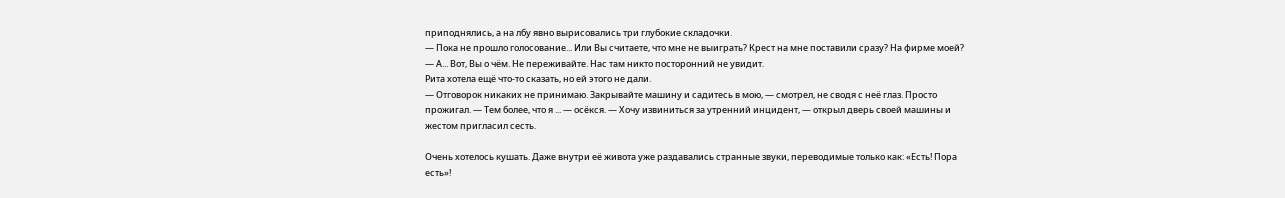приподнялись, а на лбу явно вырисовались три глубокие складочки.
— Пока не прошло голосование... Или Вы считаете, что мне не выиграть? Крест на мне поставили сразу? На фирме моей?
— А... Вот, Вы о чём. Не переживайте. Нас там никто посторонний не увидит.
Рита хотела ещё что-то сказать, но ей этого не дали.
— Отговорок никаких не принимаю. Закрывайте машину и садитесь в мою, — смотрел, не сводя с неё глаз. Просто прожигал. — Тем более, что я ... — осёкся. — Хочу извиниться за утренний инцидент, — открыл дверь своей машины и жестом пригласил сесть.

Очень хотелось кушать. Даже внутри её живота уже раздавались странные звуки, переводимые только как: «Есть! Пора есть»!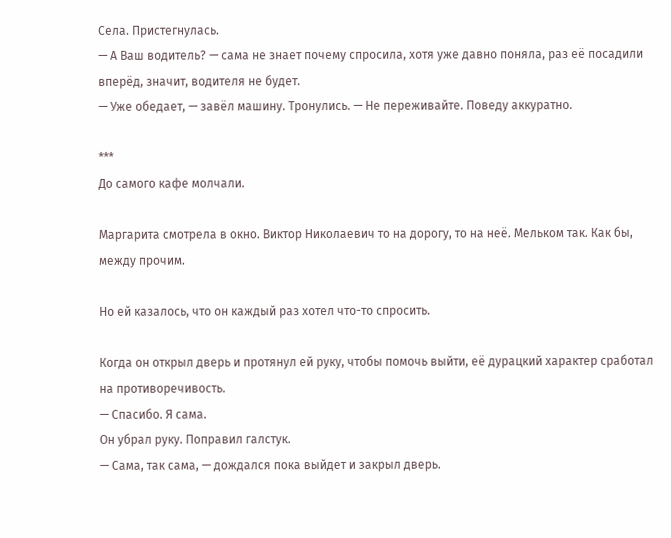Села. Пристегнулась.
— А Ваш водитель? — сама не знает почему спросила, хотя уже давно поняла, раз её посадили вперёд, значит, водителя не будет.
— Уже обедает, — завёл машину. Тронулись. — Не переживайте. Поведу аккуратно.

***
До самого кафе молчали.

Маргарита смотрела в окно. Виктор Николаевич то на дорогу, то на неё. Мельком так. Как бы, между прочим.

Но ей казалось, что он каждый раз хотел что-то спросить.

Когда он открыл дверь и протянул ей руку, чтобы помочь выйти, её дурацкий характер сработал на противоречивость.
— Спасибо. Я сама.
Он убрал руку. Поправил галстук.
— Сама, так сама, — дождался пока выйдет и закрыл дверь.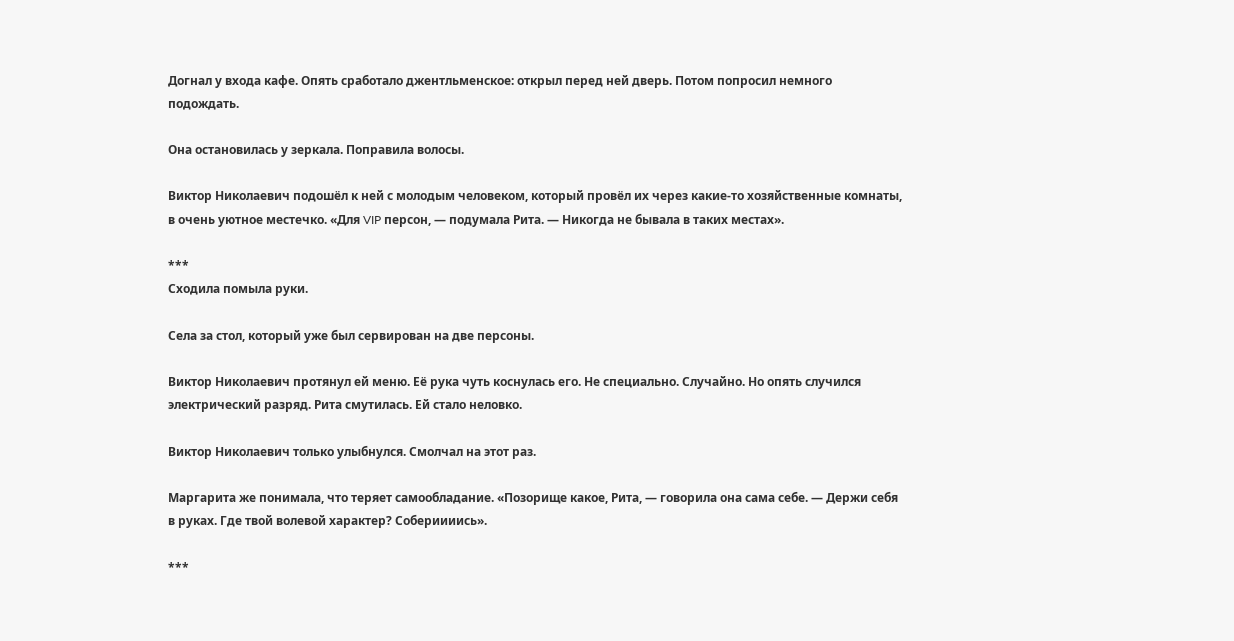Догнал у входа кафе. Опять сработало джентльменское: открыл перед ней дверь. Потом попросил немного подождать.

Она остановилась у зеркала. Поправила волосы.

Виктор Николаевич подошёл к ней с молодым человеком, который провёл их через какие-то хозяйственные комнаты, в очень уютное местечко. «Для VIP персон, — подумала Рита. — Никогда не бывала в таких местах».

***
Сходила помыла руки.

Села за стол, который уже был сервирован на две персоны.

Виктор Николаевич протянул ей меню. Её рука чуть коснулась его. Не специально. Случайно. Но опять случился электрический разряд. Рита смутилась. Ей стало неловко.

Виктор Николаевич только улыбнулся. Смолчал на этот раз.

Маргарита же понимала, что теряет самообладание. «Позорище какое, Рита, — говорила она сама себе. — Держи себя в руках. Где твой волевой характер? Собериииись».

***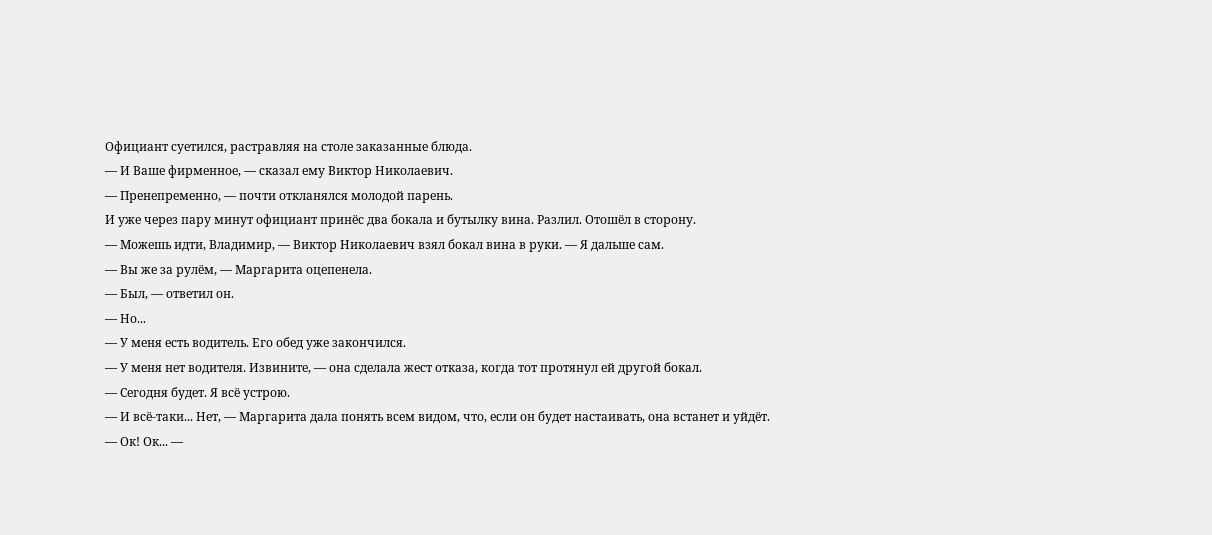Официант суетился, растравляя на столе заказанные блюда.
— И Ваше фирменное, — сказал ему Виктор Николаевич.
— Пренепременно, — почти откланялся молодой парень.
И уже через пару минут официант принёс два бокала и бутылку вина. Разлил. Отошёл в сторону.
— Можешь идти, Владимир, — Виктор Николаевич взял бокал вина в руки. — Я дальше сам.
— Вы же за рулём, — Маргарита оцепенела.
— Был, — ответил он.
— Но...
— У меня есть водитель. Его обед уже закончился.
— У меня нет водителя. Извините, — она сделала жест отказа, когда тот протянул ей другой бокал.
— Сегодня будет. Я всё устрою.
— И всё-таки... Нет, — Маргарита дала понять всем видом, что, если он будет настаивать, она встанет и уйдёт.
— Ок! Ок... —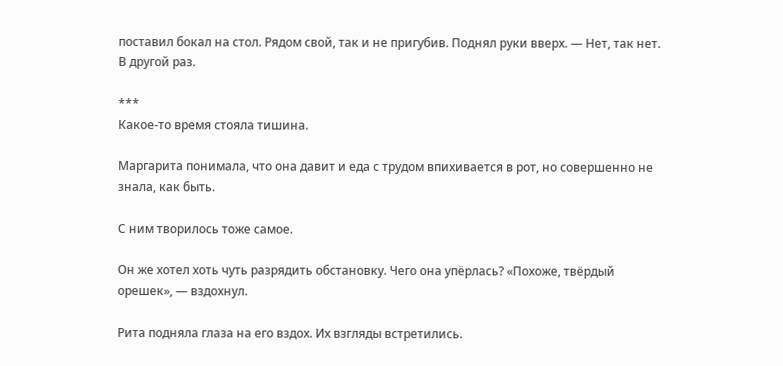поставил бокал на стол. Рядом свой, так и не пригубив. Поднял руки вверх. — Нет, так нет. В другой раз.

***
Какое-то время стояла тишина.

Маргарита понимала, что она давит и еда с трудом впихивается в рот, но совершенно не знала, как быть.

С ним творилось тоже самое.

Он же хотел хоть чуть разрядить обстановку. Чего она упёрлась? «Похоже, твёрдый орешек», — вздохнул.

Рита подняла глаза на его вздох. Их взгляды встретились.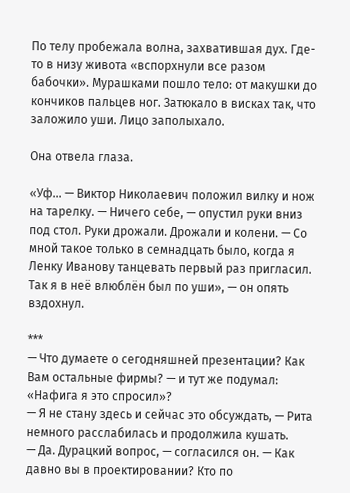По телу пробежала волна, захватившая дух. Где-то в низу живота «вспорхнули все разом бабочки». Мурашками пошло тело: от макушки до кончиков пальцев ног. Затюкало в висках так, что заложило уши. Лицо заполыхало.

Она отвела глаза.

«Уф... — Виктор Николаевич положил вилку и нож на тарелку. — Ничего себе, — опустил руки вниз под стол. Руки дрожали. Дрожали и колени. — Со мной такое только в семнадцать было, когда я Ленку Иванову танцевать первый раз пригласил. Так я в неё влюблён был по уши», — он опять вздохнул.

***
— Что думаете о сегодняшней презентации? Как Вам остальные фирмы? — и тут же подумал: «Нафига я это спросил»?
— Я не стану здесь и сейчас это обсуждать, — Рита немного расслабилась и продолжила кушать.
— Да. Дурацкий вопрос, — согласился он. — Как давно вы в проектировании? Кто по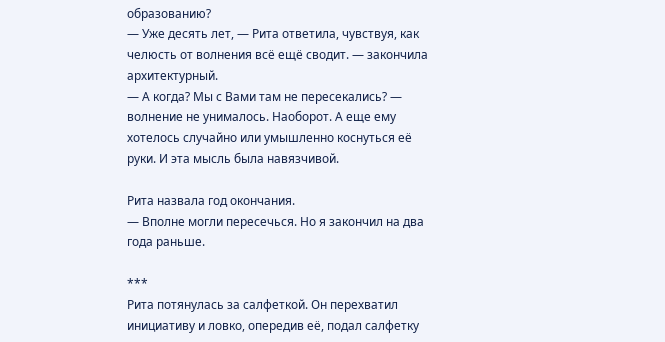образованию?
— Уже десять лет, — Рита ответила, чувствуя, как челюсть от волнения всё ещё сводит. — закончила архитектурный.
— А когда? Мы с Вами там не пересекались? — волнение не унималось. Наоборот. А еще ему хотелось случайно или умышленно коснуться её руки. И эта мысль была навязчивой.

Рита назвала год окончания.
— Вполне могли пересечься. Но я закончил на два года раньше.

***
Рита потянулась за салфеткой. Он перехватил инициативу и ловко, опередив её, подал салфетку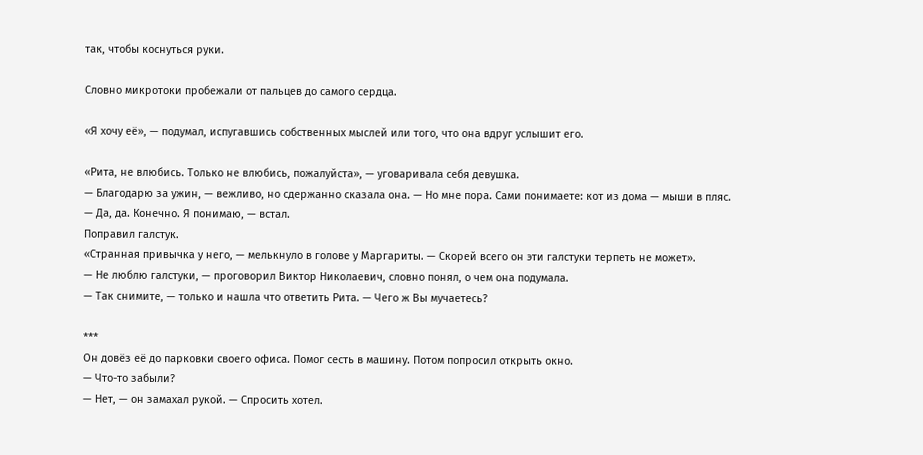так, чтобы коснуться руки.

Словно микротоки пробежали от пальцев до самого сердца.

«Я хочу её», — подумал, испугавшись собственных мыслей или того, что она вдруг услышит его.

«Рита, не влюбись. Только не влюбись, пожалуйста», — уговаривала себя девушка.
— Благодарю за ужин, — вежливо, но сдержанно сказала она. — Но мне пора. Сами понимаете: кот из дома — мыши в пляс.
— Да, да. Конечно. Я понимаю, — встал.
Поправил галстук.
«Странная привычка у него, — мелькнуло в голове у Маргариты. — Скорей всего он эти галстуки терпеть не может».
— Не люблю галстуки, — проговорил Виктор Николаевич, словно понял, о чем она подумала.
— Так снимите, — только и нашла что ответить Рита. — Чего ж Вы мучаетесь?

***
Он довёз её до парковки своего офиса. Помог сесть в машину. Потом попросил открыть окно.
— Что-то забыли?
— Нет, — он замахал рукой. — Спросить хотел.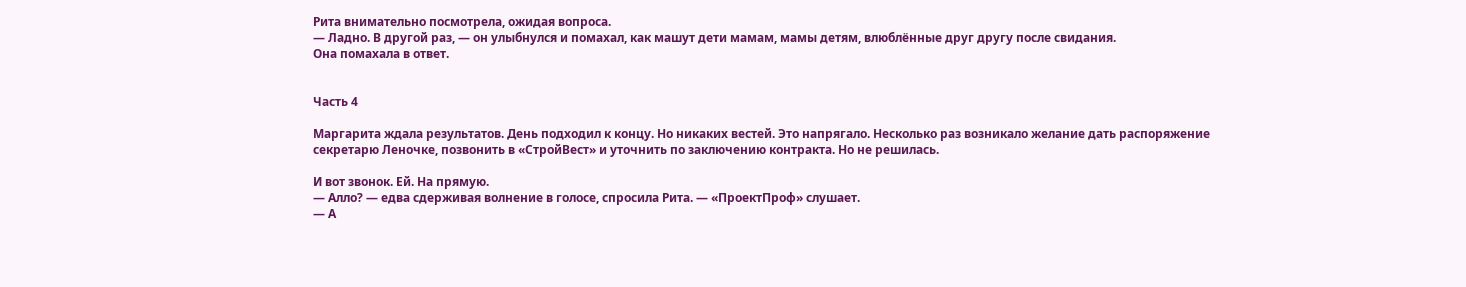Рита внимательно посмотрела, ожидая вопроса.
— Ладно. В другой раз, — он улыбнулся и помахал, как машут дети мамам, мамы детям, влюблённые друг другу после свидания.
Она помахала в ответ.


Часть 4

Маргарита ждала результатов. День подходил к концу. Но никаких вестей. Это напрягало. Несколько раз возникало желание дать распоряжение секретарю Леночке, позвонить в «СтройВест» и уточнить по заключению контракта. Но не решилась.

И вот звонок. Ей. На прямую.
— Алло? — едва сдерживая волнение в голосе, спросила Рита. — «ПроектПроф» слушает.
— А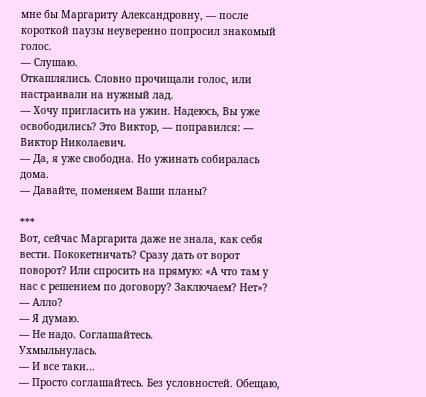мне бы Маргариту Александровну, — после короткой паузы неуверенно попросил знакомый голос.
— Слушаю.
Откашлялись. Словно прочищали голос, или настраивали на нужный лад.
— Хочу пригласить на ужин. Надеюсь, Вы уже освободились? Это Виктор, — поправился: — Виктор Николаевич.
— Да, я уже свободна. Но ужинать собиралась дома.
— Давайте, поменяем Ваши планы?

***
Вот, сейчас Маргарита даже не знала, как себя вести. Пококетничать? Сразу дать от ворот поворот? Или спросить на прямую: «А что там у нас с решением по договору? Заключаем? Нет»?
— Алло?
— Я думаю.
— Не надо. Соглашайтесь.
Ухмыльнулась.
— И все таки...
— Просто соглашайтесь. Без условностей. Обещаю,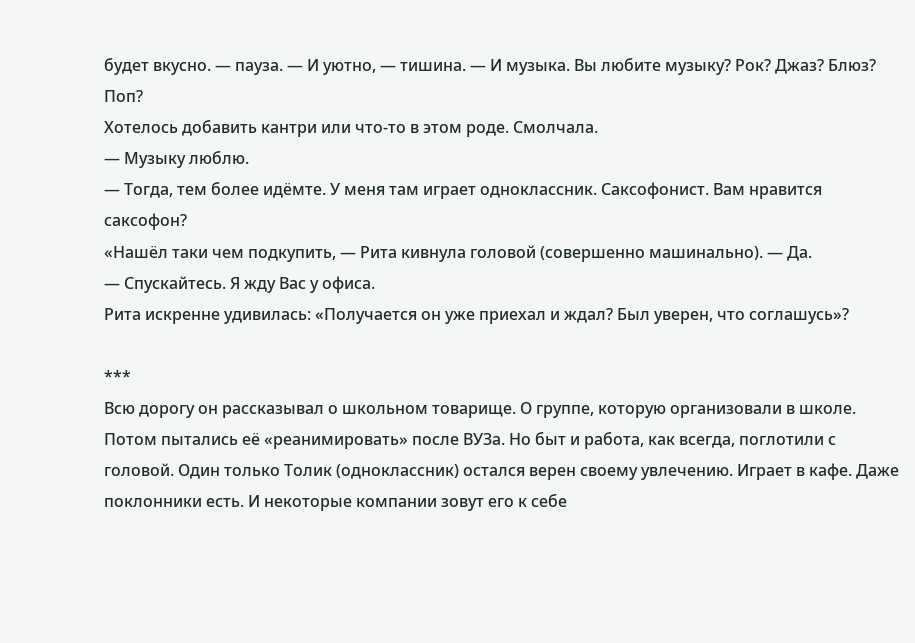будет вкусно. — пауза. — И уютно, — тишина. — И музыка. Вы любите музыку? Рок? Джаз? Блюз? Поп?
Хотелось добавить кантри или что-то в этом роде. Смолчала.
— Музыку люблю.
— Тогда, тем более идёмте. У меня там играет одноклассник. Саксофонист. Вам нравится саксофон?
«Нашёл таки чем подкупить, — Рита кивнула головой (совершенно машинально). — Да.
— Спускайтесь. Я жду Вас у офиса.
Рита искренне удивилась: «Получается он уже приехал и ждал? Был уверен, что соглашусь»?

***
Всю дорогу он рассказывал о школьном товарище. О группе, которую организовали в школе. Потом пытались её «реанимировать» после ВУЗа. Но быт и работа, как всегда, поглотили с головой. Один только Толик (одноклассник) остался верен своему увлечению. Играет в кафе. Даже поклонники есть. И некоторые компании зовут его к себе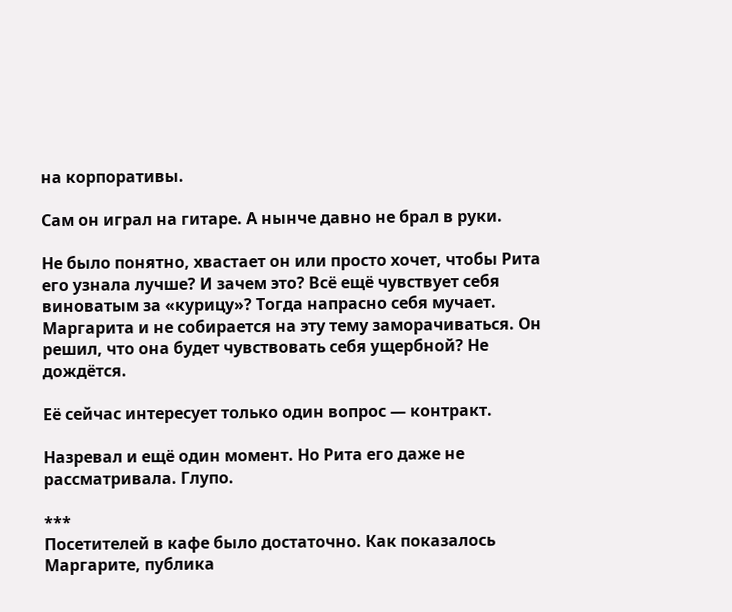на корпоративы.

Сам он играл на гитаре. А нынче давно не брал в руки.

Не было понятно, хвастает он или просто хочет, чтобы Рита его узнала лучше? И зачем это? Всё ещё чувствует себя виноватым за «курицу»? Тогда напрасно себя мучает. Маргарита и не собирается на эту тему заморачиваться. Он решил, что она будет чувствовать себя ущербной? Не дождётся.

Её сейчас интересует только один вопрос — контракт.

Назревал и ещё один момент. Но Рита его даже не рассматривала. Глупо.

***
Посетителей в кафе было достаточно. Как показалось Маргарите, публика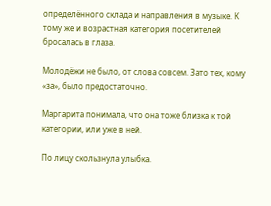определённого склада и направления в музыке. К тому же и возрастная категория посетителей бросалась в глаза.

Молодёжи не было, от слова совсем. Зато тех, кому «за», было предостаточно.

Маргарита понимала, что она тоже близка к той категории, или уже в ней.

По лицу скользнула улыбка.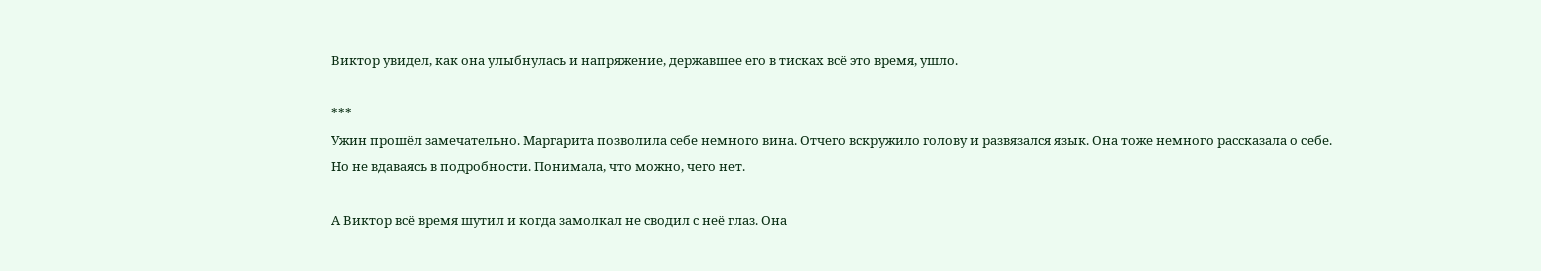Виктор увидел, как она улыбнулась и напряжение, державшее его в тисках всё это время, ушло.

***
Ужин прошёл замечательно. Маргарита позволила себе немного вина. Отчего вскружило голову и развязался язык. Она тоже немного рассказала о себе. Но не вдаваясь в подробности. Понимала, что можно, чего нет.

А Виктор всё время шутил и когда замолкал не сводил с неё глаз. Она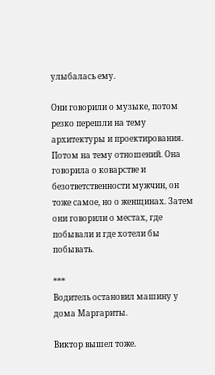улыбалась ему.

Они говорили о музыке, потом резко перешли на тему архитектуры и проектирования. Потом на тему отношений. Она говорила о коварстве и безответственности мужчин, он тоже самое, но о женщинах. Затем они говорили о местах, где побывали и где хотели бы побывать.

***
Водитель остановил машину у дома Маргариты.

Виктор вышел тоже.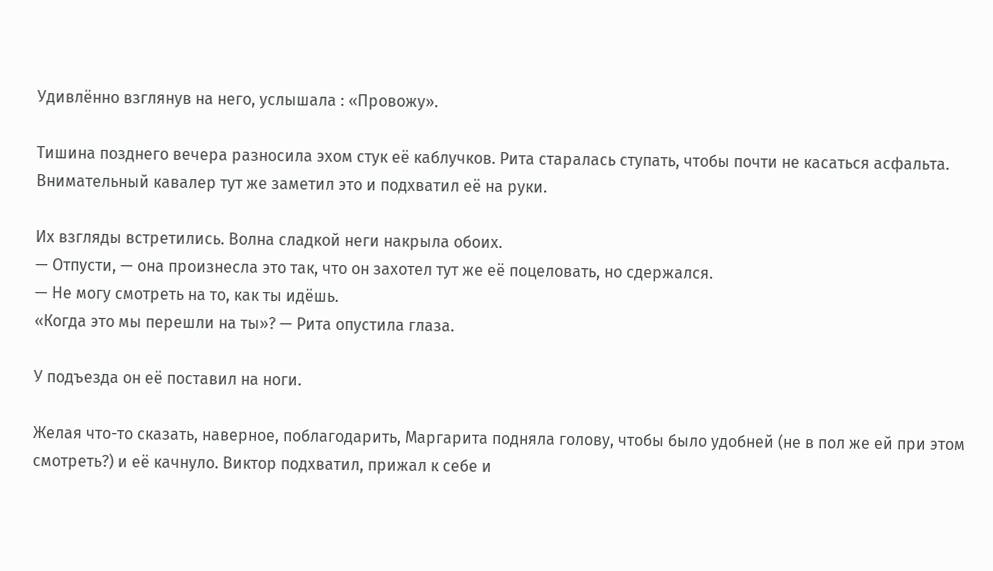Удивлённо взглянув на него, услышала : «Провожу».

Тишина позднего вечера разносила эхом стук её каблучков. Рита старалась ступать, чтобы почти не касаться асфальта. Внимательный кавалер тут же заметил это и подхватил её на руки.

Их взгляды встретились. Волна сладкой неги накрыла обоих.
— Отпусти, — она произнесла это так, что он захотел тут же её поцеловать, но сдержался.
— Не могу смотреть на то, как ты идёшь.
«Когда это мы перешли на ты»? — Рита опустила глаза.

У подъезда он её поставил на ноги.

Желая что-то сказать, наверное, поблагодарить, Маргарита подняла голову, чтобы было удобней (не в пол же ей при этом смотреть?) и её качнуло. Виктор подхватил, прижал к себе и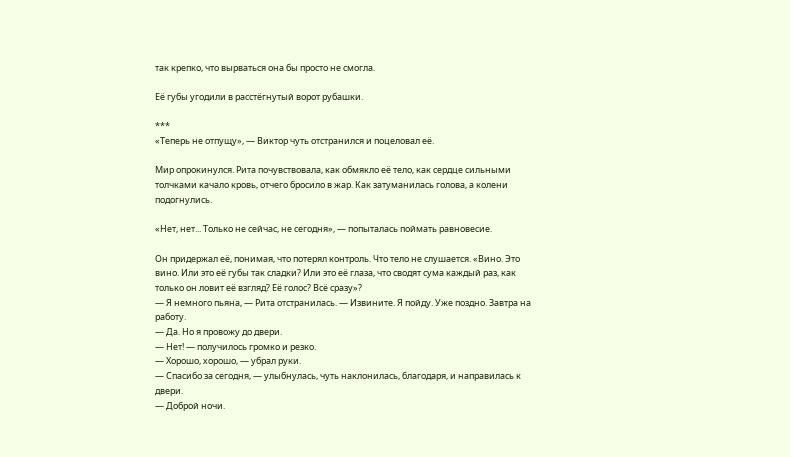так крепко, что вырваться она бы просто не смогла.

Её губы угодили в расстёгнутый ворот рубашки.

***
«Теперь не отпущу», — Виктор чуть отстранился и поцеловал её.

Мир опрокинулся. Рита почувствовала, как обмякло её тело, как сердце сильными толчками качало кровь, отчего бросило в жар. Как затуманилась голова, а колени подогнулись.

«Нет, нет... Только не сейчас, не сегодня», — попыталась поймать равновесие.

Он придержал её, понимая, что потерял контроль. Что тело не слушается. «Вино. Это вино. Или это её губы так сладки? Или это её глаза, что сводят сума каждый раз, как только он ловит её взгляд? Её голос? Всё сразу»?
— Я немного пьяна, — Рита отстранилась. — Извините. Я пойду. Уже поздно. Завтра на работу.
— Да. Но я провожу до двери.
— Нет! — получилось громко и резко.
— Хорошо, хорошо, — убрал руки.
— Спасибо за сегодня, — улыбнулась, чуть наклонилась, благодаря, и направилась к двери.
— Доброй ночи.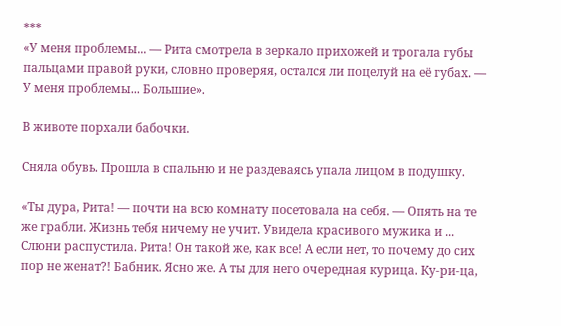***
«У меня проблемы... — Рита смотрела в зеркало прихожей и трогала губы пальцами правой руки, словно проверяя, остался ли поцелуй на её губах. — У меня проблемы... Большие».

В животе порхали бабочки.

Сняла обувь. Прошла в спальню и не раздеваясь упала лицом в подушку.

«Ты дура, Рита! — почти на всю комнату посетовала на себя. — Опять на те же грабли. Жизнь тебя ничему не учит. Увидела красивого мужика и ... Слюни распустила. Рита! Он такой же, как все! А если нет, то почему до сих пор не женат?! Бабник. Ясно же. А ты для него очередная курица. Ку-ри-ца,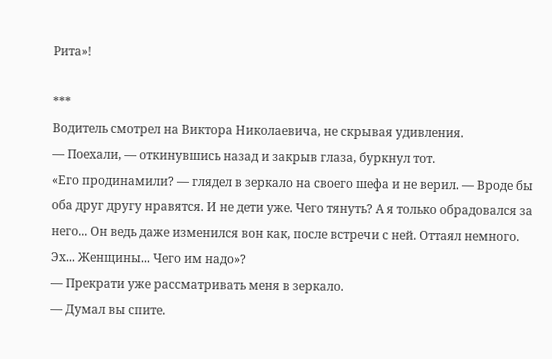Рита»!

***
Водитель смотрел на Виктора Николаевича, не скрывая удивления.
— Поехали, — откинувшись назад и закрыв глаза, буркнул тот.
«Его продинамили? — глядел в зеркало на своего шефа и не верил. — Вроде бы оба друг другу нравятся. И не дети уже. Чего тянуть? А я только обрадовался за него... Он ведь даже изменился вон как, после встречи с ней. Оттаял немного. Эх... Женщины... Чего им надо»?
— Прекрати уже рассматривать меня в зеркало.
— Думал вы спите.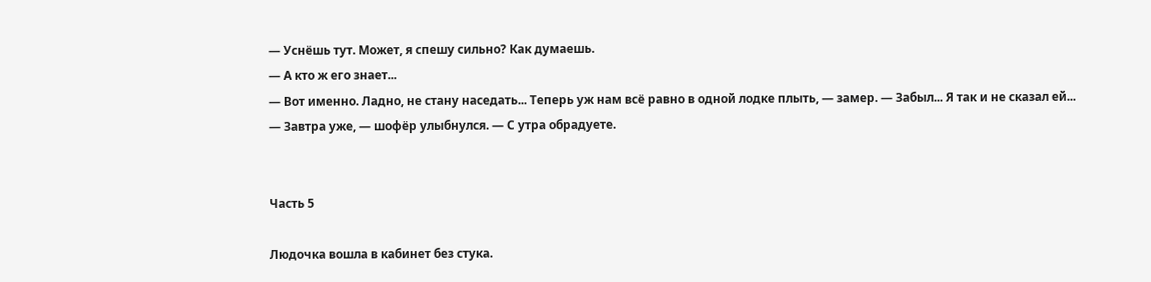— Уснёшь тут. Может, я спешу сильно? Как думаешь.
— А кто ж его знает...
— Вот именно. Ладно, не стану наседать... Теперь уж нам всё равно в одной лодке плыть, — замер. — Забыл... Я так и не сказал ей...
— Завтра уже, — шофёр улыбнулся. — С утра обрадуете.


Часть 5

Людочка вошла в кабинет без стука.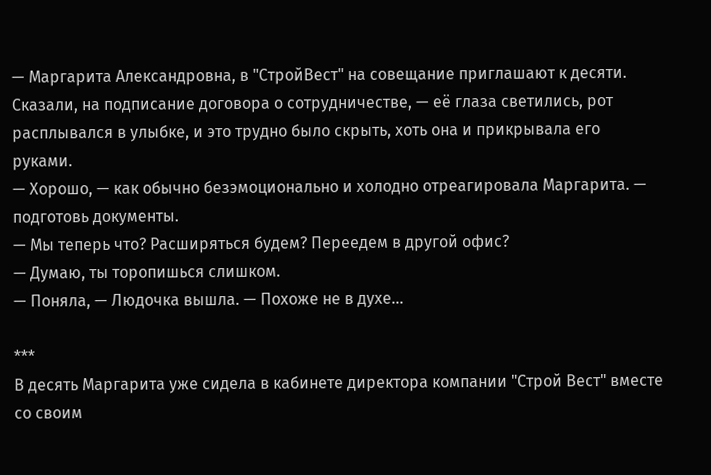— Маргарита Александровна, в "СтройВест" на совещание приглашают к десяти. Сказали, на подписание договора о сотрудничестве, — её глаза светились, рот расплывался в улыбке, и это трудно было скрыть, хоть она и прикрывала его руками.
— Хорошо, — как обычно безэмоционально и холодно отреагировала Маргарита. — подготовь документы.
— Мы теперь что? Расширяться будем? Переедем в другой офис?
— Думаю, ты торопишься слишком.
— Поняла, — Людочка вышла. — Похоже не в духе...

***
В десять Маргарита уже сидела в кабинете директора компании "Строй Вест" вместе со своим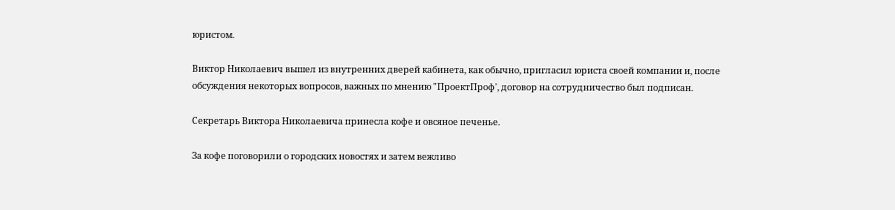юристом.

Виктор Николаевич вышел из внутренних дверей кабинета, как обычно, пригласил юриста своей компании и, после обсуждения некоторых вопросов, важных по мнению "ПроектПроф', договор на сотрудничество был подписан.

Секретарь Виктора Николаевича принесла кофе и овсяное печенье.

За кофе поговорили о городских новостях и затем вежливо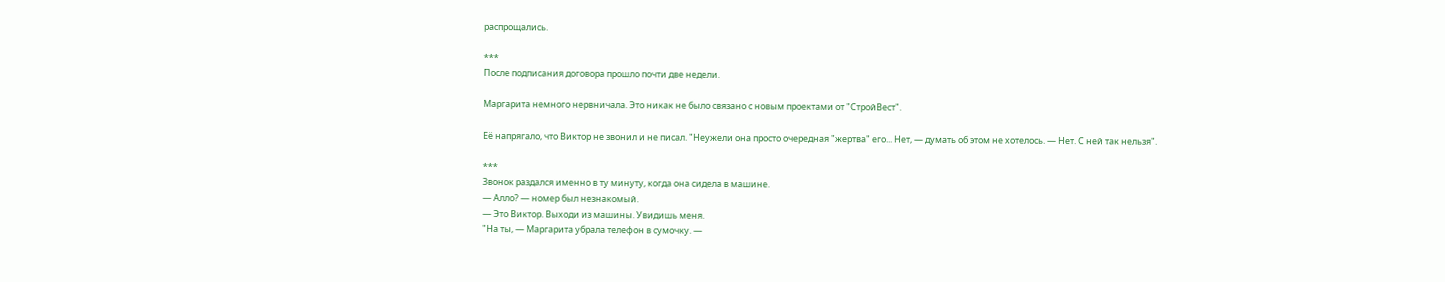распрощались.

***
После подписания договора прошло почти две недели.

Маргарита немного нервничала. Это никак не было связано с новым проектами от "СтройВест".

Её напрягало, что Виктор не звонил и не писал. "Неужели она просто очередная "жертва" его... Нет, — думать об этом не хотелось. — Нет. С ней так нельзя".

***
Звонок раздался именно в ту минуту, когда она сидела в машине.
— Алло? — номер был незнакомый.
— Это Виктор. Выходи из машины. Увидишь меня.
"На ты, — Маргарита убрала телефон в сумочку. —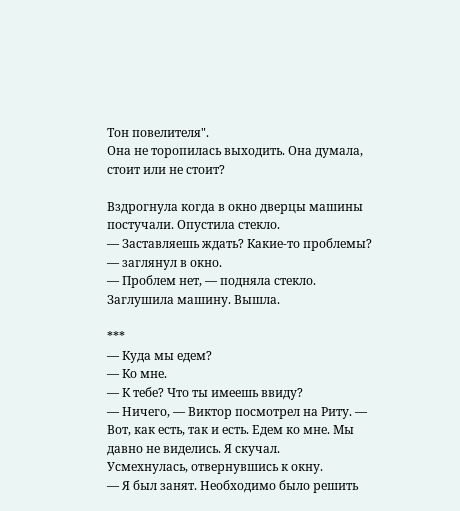Тон повелителя".
Она не торопилась выходить. Она думала, стоит или не стоит?

Вздрогнула когда в окно дверцы машины постучали. Опустила стекло.
— Заставляешь ждать? Какие-то проблемы? — заглянул в окно.
— Проблем нет, — подняла стекло. Заглушила машину. Вышла.

***
— Куда мы едем?
— Ко мне.
— К тебе? Что ты имеешь ввиду?
— Ничего, — Виктор посмотрел на Риту. — Вот, как есть, так и есть. Едем ко мне. Мы давно не виделись. Я скучал.
Усмехнулась, отвернувшись к окну.
— Я был занят. Необходимо было решить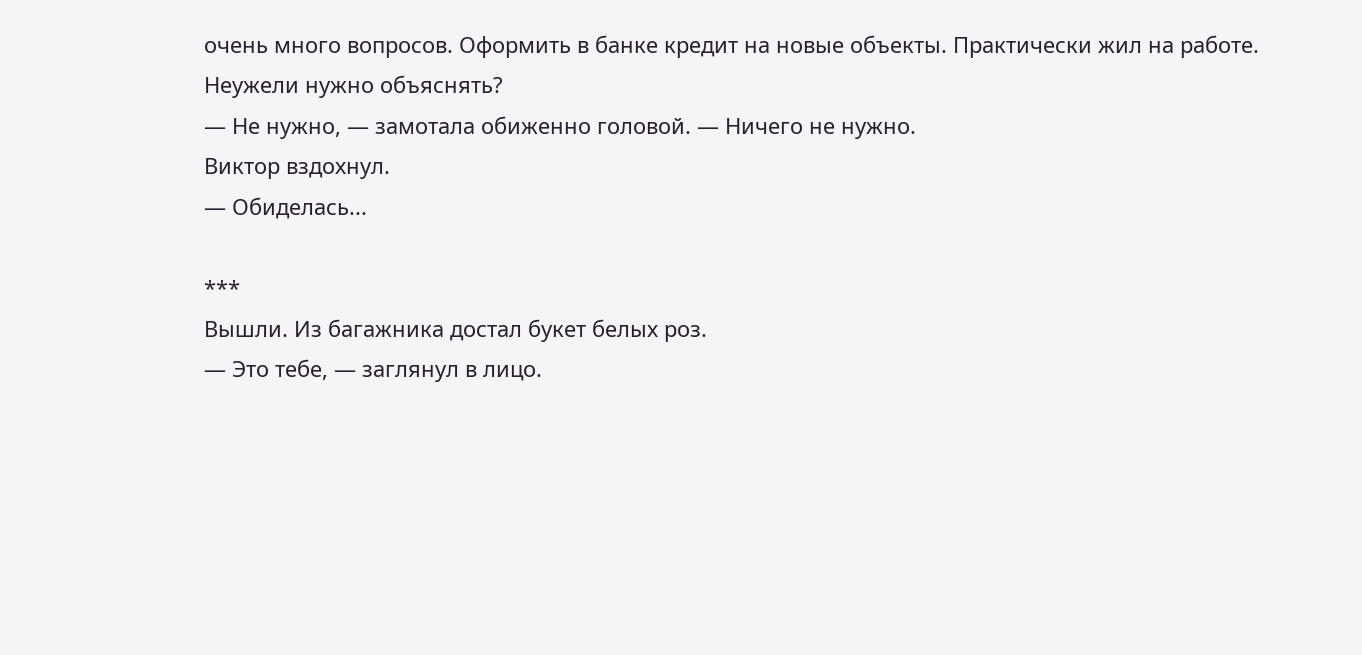очень много вопросов. Оформить в банке кредит на новые объекты. Практически жил на работе. Неужели нужно объяснять?
— Не нужно, — замотала обиженно головой. — Ничего не нужно.
Виктор вздохнул.
— Обиделась...

***
Вышли. Из багажника достал букет белых роз.
— Это тебе, — заглянул в лицо.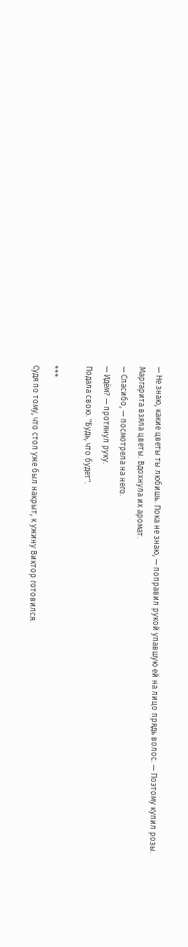— Не знаю, какие цветы ты любишь. Пока не знаю, — поправил рукой упавшую ей на лицо прядь волос. — Поэтому купил розы.
Маргарита взяла цветы. Вдохнула их аромат.
— Спасибо, — посмотрела на него.
— Идём? — протянул руку.
Подала свою. "Будь, что будет".

***
Судя по тому, что стол уже был накрыт, к ужину Виктор готовился.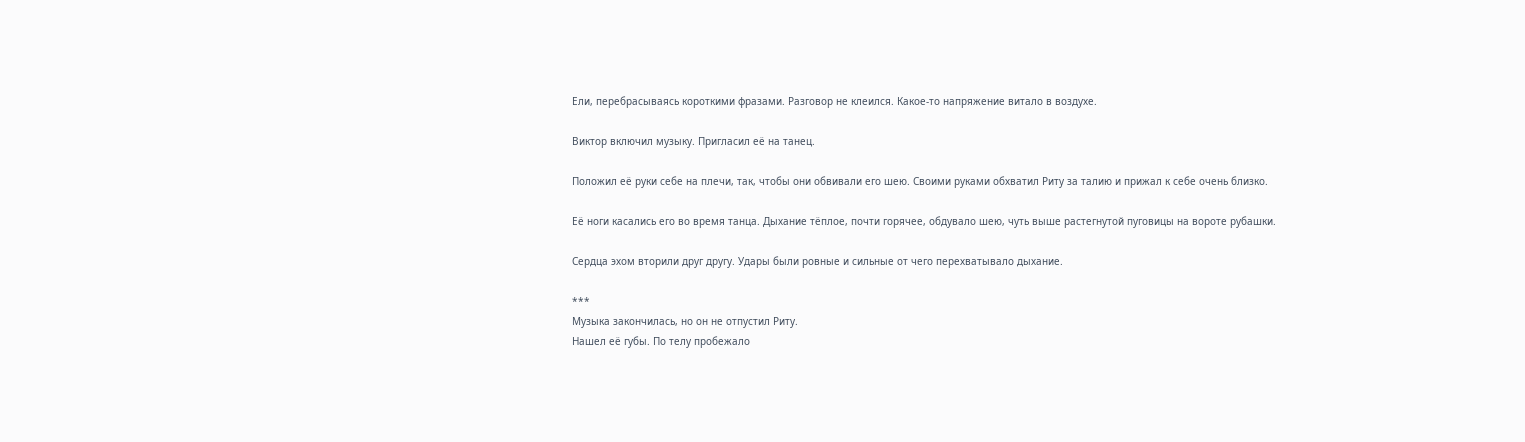Ели, перебрасываясь короткими фразами. Разговор не клеился. Какое-то напряжение витало в воздухе.

Виктор включил музыку. Пригласил её на танец.

Положил её руки себе на плечи, так, чтобы они обвивали его шею. Своими руками обхватил Риту за талию и прижал к себе очень близко.

Её ноги касались его во время танца. Дыхание тёплое, почти горячее, обдувало шею, чуть выше растегнутой пуговицы на вороте рубашки.

Сердца эхом вторили друг другу. Удары были ровные и сильные от чего перехватывало дыхание.

***
Музыка закончилась, но он не отпустил Риту.
Нашел её губы. По телу пробежало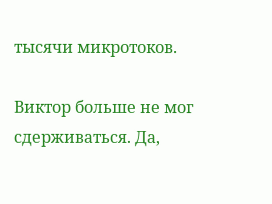тысячи микротоков.

Виктор больше не мог сдерживаться. Да,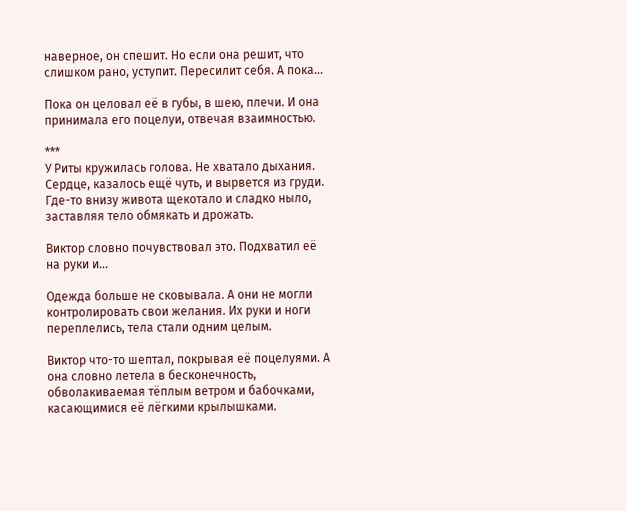наверное, он спешит. Но если она решит, что слишком рано, уступит. Пересилит себя. А пока...

Пока он целовал её в губы, в шею, плечи. И она принимала его поцелуи, отвечая взаимностью.

***
У Риты кружилась голова. Не хватало дыхания. Сердце, казалось ещё чуть, и вырвется из груди. Где-то внизу живота щекотало и сладко ныло, заставляя тело обмякать и дрожать.

Виктор словно почувствовал это. Подхватил её на руки и...

Одежда больше не сковывала. А они не могли контролировать свои желания. Их руки и ноги переплелись, тела стали одним целым.

Виктор что-то шептал, покрывая её поцелуями. А она словно летела в бесконечность, обволакиваемая тёплым ветром и бабочками, касающимися её лёгкими крылышками.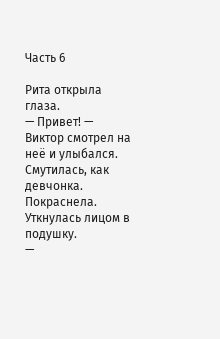Часть 6

Рита открыла глаза.
— Привет! — Виктор смотрел на неё и улыбался.
Смутилась, как девчонка. Покраснела. Уткнулась лицом в подушку.
—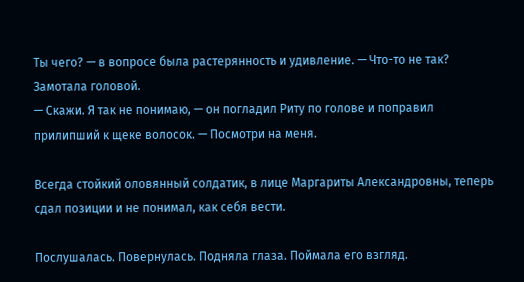Ты чего? — в вопросе была растерянность и удивление. — Что-то не так?
Замотала головой.
— Скажи. Я так не понимаю, — он погладил Риту по голове и поправил прилипший к щеке волосок. — Посмотри на меня.

Всегда стойкий оловянный солдатик, в лице Маргариты Александровны, теперь сдал позиции и не понимал, как себя вести.

Послушалась. Повернулась. Подняла глаза. Поймала его взгляд.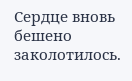Сердце вновь бешено заколотилось.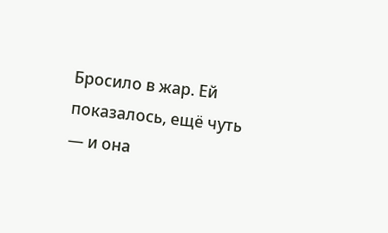Бросило в жар. Ей показалось, ещё чуть — и она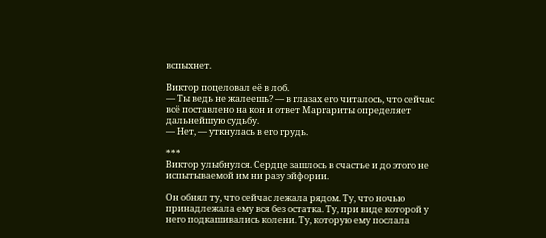вспыхнет.

Виктор поцеловал её в лоб.
— Ты ведь не жалеешь? — в глазах его читалось, что сейчас всё поставлено на кон и ответ Маргариты определяет дальнейшую судьбу.
— Нет, — уткнулась в его грудь.

***
Виктор улыбнулся. Сердце зашлось в счастье и до этого не испытываемой им ни разу эйфории.

Он обнял ту, что сейчас лежала рядом. Ту, что ночью принадлежала ему вся без остатка. Ту, при виде которой у него подкашивались колени. Ту, которую ему послала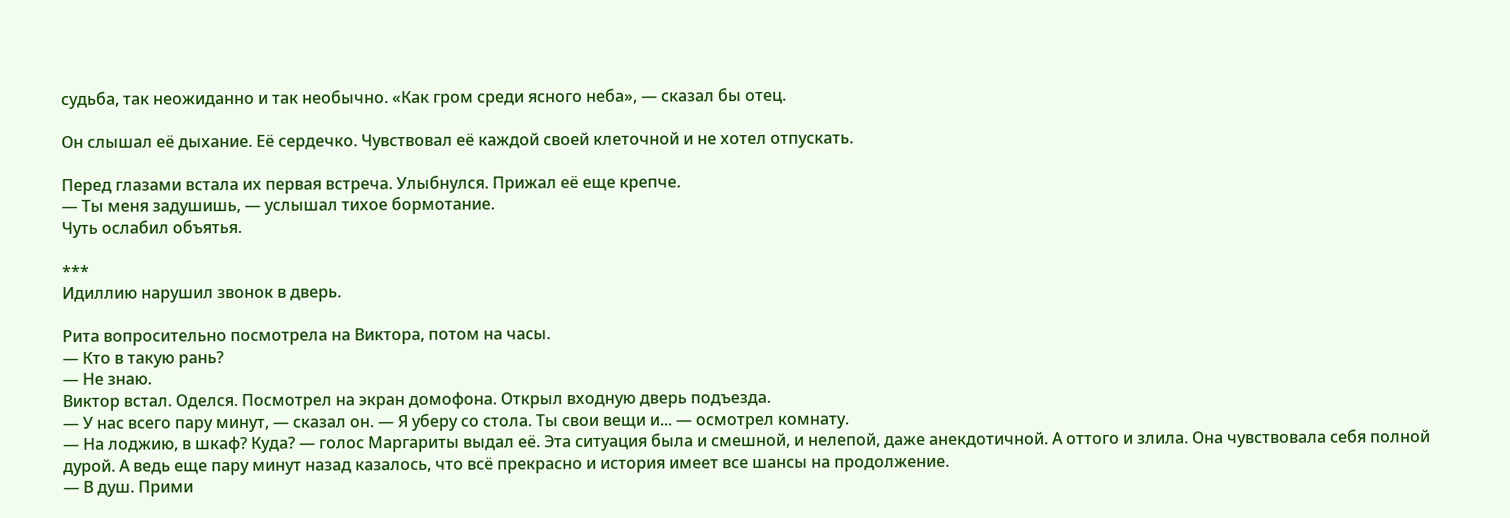судьба, так неожиданно и так необычно. «Как гром среди ясного неба», — сказал бы отец.

Он слышал её дыхание. Её сердечко. Чувствовал её каждой своей клеточной и не хотел отпускать.

Перед глазами встала их первая встреча. Улыбнулся. Прижал её еще крепче.
— Ты меня задушишь, — услышал тихое бормотание.
Чуть ослабил объятья.

***
Идиллию нарушил звонок в дверь.

Рита вопросительно посмотрела на Виктора, потом на часы.
— Кто в такую рань?
— Не знаю.
Виктор встал. Оделся. Посмотрел на экран домофона. Открыл входную дверь подъезда.
— У нас всего пару минут, — сказал он. — Я уберу со стола. Ты свои вещи и... — осмотрел комнату.
— На лоджию, в шкаф? Куда? — голос Маргариты выдал её. Эта ситуация была и смешной, и нелепой, даже анекдотичной. А оттого и злила. Она чувствовала себя полной дурой. А ведь еще пару минут назад казалось, что всё прекрасно и история имеет все шансы на продолжение.
— В душ. Прими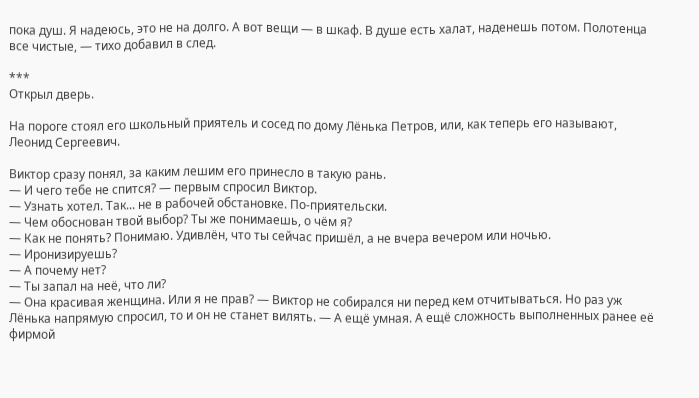пока душ. Я надеюсь, это не на долго. А вот вещи — в шкаф. В душе есть халат, наденешь потом. Полотенца все чистые, — тихо добавил в след.

***
Открыл дверь.

На пороге стоял его школьный приятель и сосед по дому Лёнька Петров, или, как теперь его называют, Леонид Сергеевич.

Виктор сразу понял, за каким лешим его принесло в такую рань.
— И чего тебе не спится? — первым спросил Виктор.
— Узнать хотел. Так... не в рабочей обстановке. По-приятельски.
— Чем обоснован твой выбор? Ты же понимаешь, о чём я?
— Как не понять? Понимаю. Удивлён, что ты сейчас пришёл, а не вчера вечером или ночью.
— Иронизируешь?
— А почему нет?
— Ты запал на неё, что ли?
— Она красивая женщина. Или я не прав? — Виктор не собирался ни перед кем отчитываться. Но раз уж Лёнька напрямую спросил, то и он не станет вилять. — А ещё умная. А ещё сложность выполненных ранее её фирмой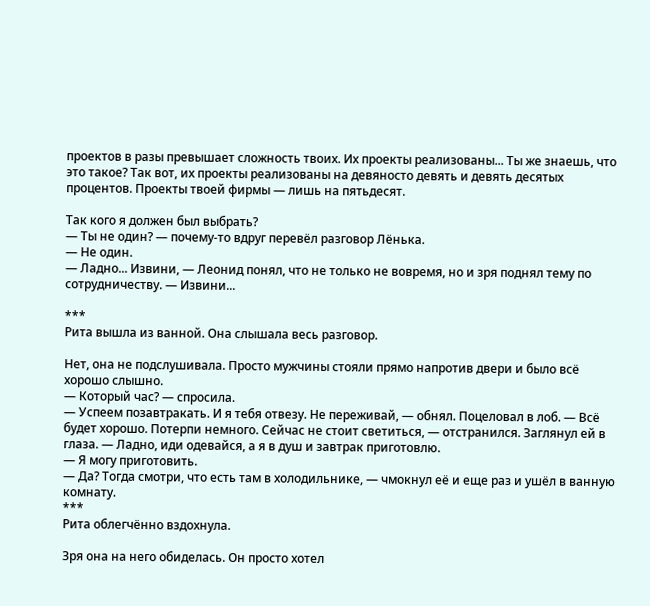проектов в разы превышает сложность твоих. Их проекты реализованы... Ты же знаешь, что это такое? Так вот, их проекты реализованы на девяносто девять и девять десятых процентов. Проекты твоей фирмы — лишь на пятьдесят.

Так кого я должен был выбрать?
— Ты не один? — почему-то вдруг перевёл разговор Лёнька.
— Не один.
— Ладно... Извини, — Леонид понял, что не только не вовремя, но и зря поднял тему по сотрудничеству. — Извини...

***
Рита вышла из ванной. Она слышала весь разговор.

Нет, она не подслушивала. Просто мужчины стояли прямо напротив двери и было всё хорошо слышно.
— Который час? — спросила.
— Успеем позавтракать. И я тебя отвезу. Не переживай, — обнял. Поцеловал в лоб. — Всё будет хорошо. Потерпи немного. Сейчас не стоит светиться, — отстранился. Заглянул ей в глаза. — Ладно, иди одевайся, а я в душ и завтрак приготовлю.
— Я могу приготовить.
— Да? Тогда смотри, что есть там в холодильнике, — чмокнул её и еще раз и ушёл в ванную комнату.
***
Рита облегчённо вздохнула.

Зря она на него обиделась. Он просто хотел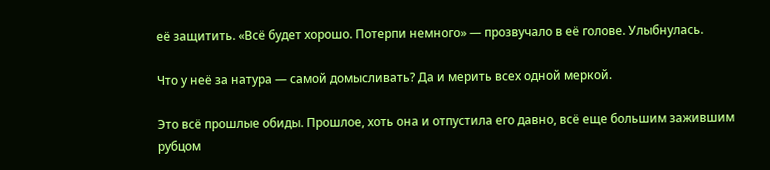её защитить. «Всё будет хорошо. Потерпи немного» — прозвучало в её голове. Улыбнулась.

Что у неё за натура — самой домысливать? Да и мерить всех одной меркой.

Это всё прошлые обиды. Прошлое, хоть она и отпустила его давно, всё еще большим зажившим рубцом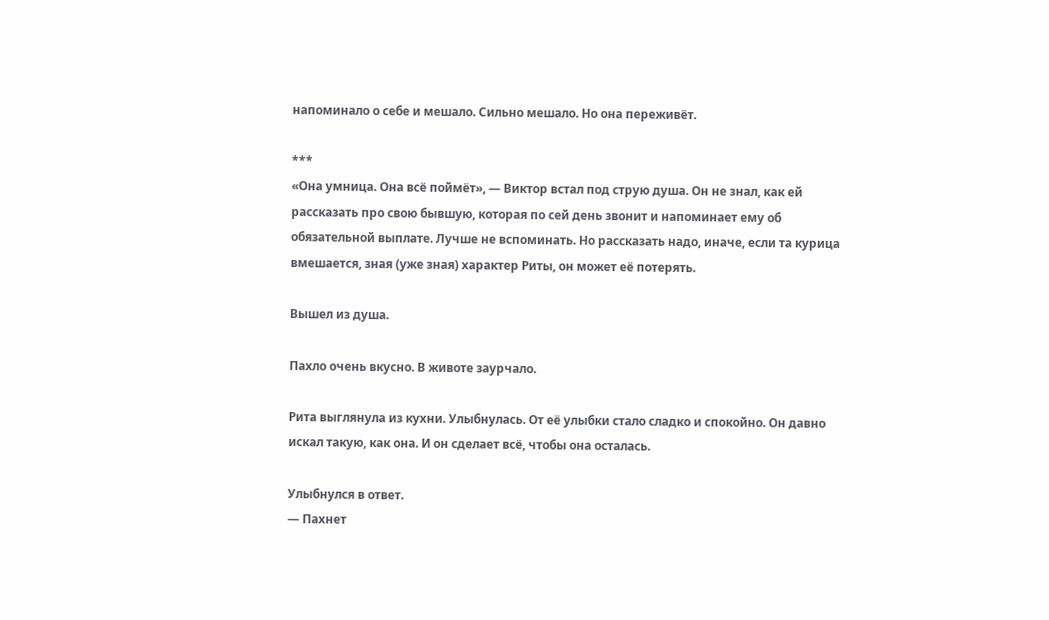напоминало о себе и мешало. Сильно мешало. Но она переживёт.

***
«Она умница. Она всё поймёт», — Виктор встал под струю душа. Он не знал, как ей рассказать про свою бывшую, которая по сей день звонит и напоминает ему об обязательной выплате. Лучше не вспоминать. Но рассказать надо, иначе, если та курица вмешается, зная (уже зная) характер Риты, он может её потерять.

Вышел из душа.

Пахло очень вкусно. В животе заурчало.

Рита выглянула из кухни. Улыбнулась. От её улыбки стало сладко и спокойно. Он давно искал такую, как она. И он сделает всё, чтобы она осталась.

Улыбнулся в ответ.
— Пахнет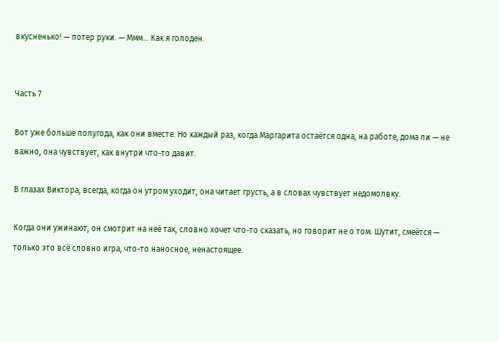вкусненько! — потер руки. — Ммм... Как я голоден.


Часть 7

Вот уже больше полугода, как они вместе. Но каждый раз, когда Маргарита остаётся одна, на работе, дома ли — не важно, она чувствует, как внутри что-то давит.

В глазах Виктора, всегда, когда он утром уходит, она читает грусть, а в словах чувствует недомолвку.

Когда они ужинают, он смотрит на неё так, словно хочет что-то сказать, но говорит не о том. Шутит, смеётся — только это всё словно игра, что-то наносное, ненастоящее.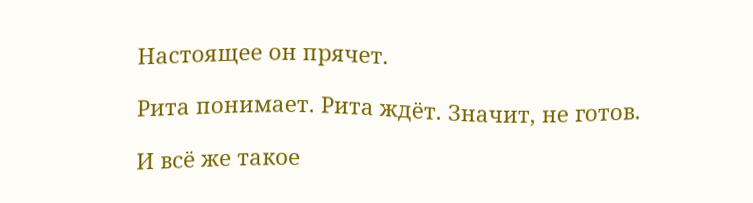Настоящее он прячет.

Рита понимает. Рита ждёт. Значит, не готов.

И всё же такое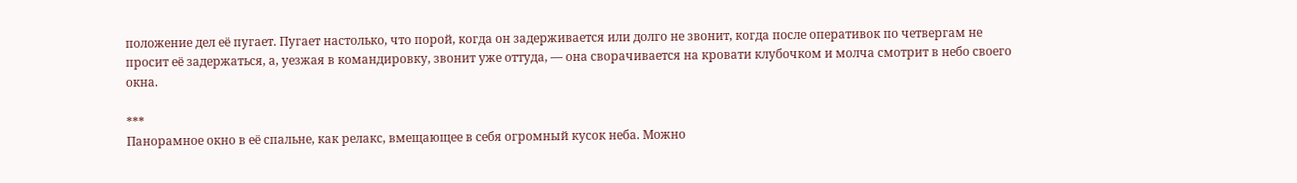положение дел её пугает. Пугает настолько, что порой, когда он задерживается или долго не звонит, когда после оперативок по четвергам не просит её задержаться, а, уезжая в командировку, звонит уже оттуда, — она сворачивается на кровати клубочком и молча смотрит в небо своего окна.

***
Панорамное окно в её спальне, как релакс, вмещающее в себя огромный кусок неба. Можно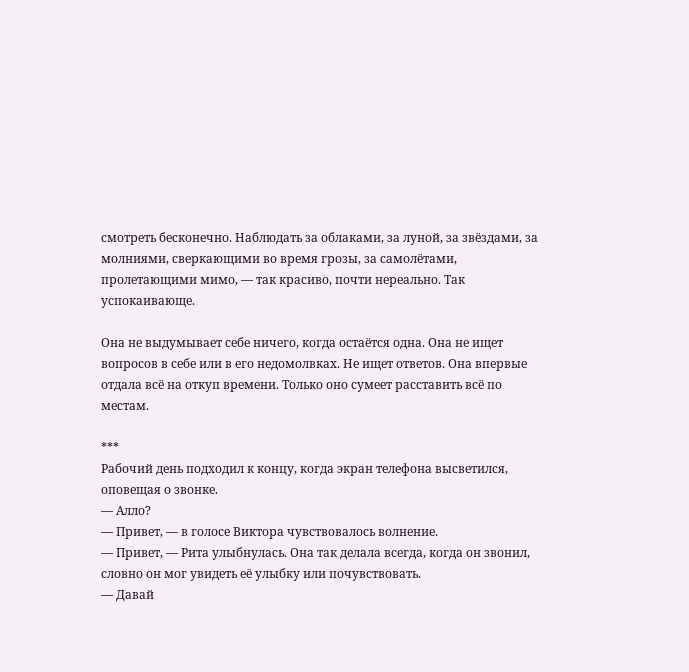смотреть бесконечно. Наблюдать за облаками, за луной, за звёздами, за молниями, сверкающими во время грозы, за самолётами, пролетающими мимо, — так красиво, почти нереально. Так успокаивающе.

Она не выдумывает себе ничего, когда остаётся одна. Она не ищет вопросов в себе или в его недомолвках. Не ищет ответов. Она впервые отдала всё на откуп времени. Только оно сумеет расставить всё по местам.

***
Рабочий день подходил к концу, когда экран телефона высветился, оповещая о звонке.
— Алло?
— Привет, — в голосе Виктора чувствовалось волнение.
— Привет, — Рита улыбнулась. Она так делала всегда, когда он звонил, словно он мог увидеть её улыбку или почувствовать.
— Давай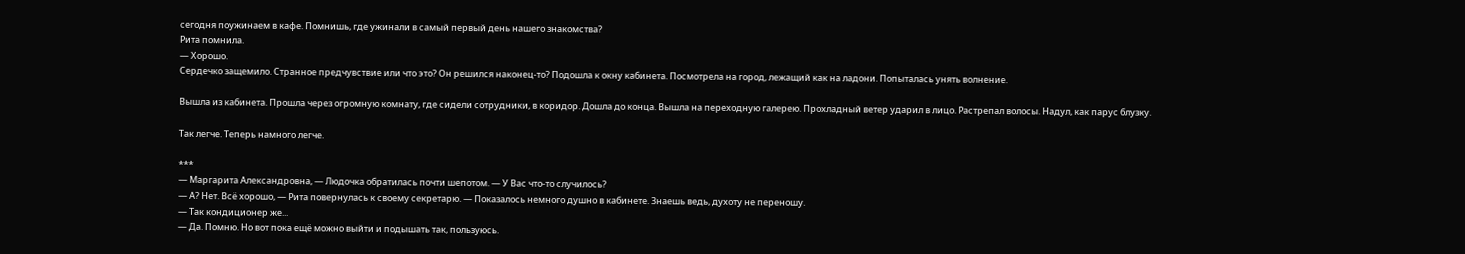сегодня поужинаем в кафе. Помнишь, где ужинали в самый первый день нашего знакомства?
Рита помнила.
— Хорошо.
Сердечко защемило. Странное предчувствие или что это? Он решился наконец-то? Подошла к окну кабинета. Посмотрела на город, лежащий как на ладони. Попыталась унять волнение.

Вышла из кабинета. Прошла через огромную комнату, где сидели сотрудники, в коридор. Дошла до конца. Вышла на переходную галерею. Прохладный ветер ударил в лицо. Растрепал волосы. Надул, как парус блузку.

Так легче. Теперь намного легче.

***
— Маргарита Александровна, — Людочка обратилась почти шепотом. — У Вас что-то случилось?
— А? Нет. Всё хорошо, — Рита повернулась к своему секретарю. — Показалось немного душно в кабинете. Знаешь ведь, духоту не переношу.
— Так кондиционер же...
— Да. Помню. Но вот пока ещё можно выйти и подышать так, пользуюсь.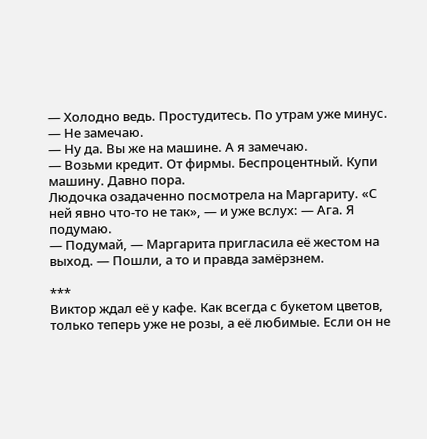— Холодно ведь. Простудитесь. По утрам уже минус.
— Не замечаю.
— Ну да. Вы же на машине. А я замечаю.
— Возьми кредит. От фирмы. Беспроцентный. Купи машину. Давно пора.
Людочка озадаченно посмотрела на Маргариту. «С ней явно что-то не так», — и уже вслух: — Ага. Я подумаю.
— Подумай, — Маргарита пригласила её жестом на выход. — Пошли, а то и правда замёрзнем.

***
Виктор ждал её у кафе. Как всегда с букетом цветов, только теперь уже не розы, а её любимые. Если он не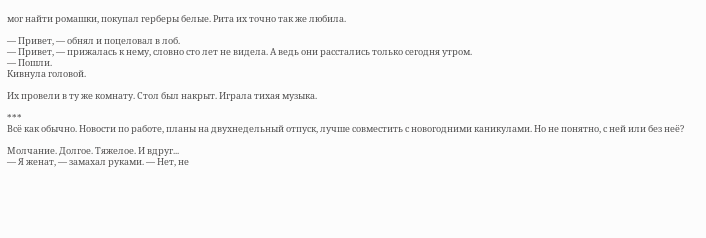мог найти ромашки, покупал герберы белые. Рита их точно так же любила.

— Привет, — обнял и поцеловал в лоб.
— Привет, — прижалась к нему, словно сто лет не видела. А ведь они расстались только сегодня утром.
— Пошли.
Кивнула головой.

Их провели в ту же комнату. Стол был накрыт. Играла тихая музыка.

***
Всё как обычно. Новости по работе, планы на двухнедельный отпуск, лучше совместить с новогодними каникулами. Но не понятно, с ней или без неё?

Молчание. Долгое. Тяжелое. И вдруг...
— Я женат, — замахал руками. — Нет, не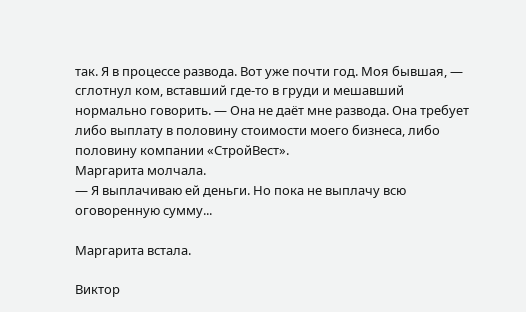так. Я в процессе развода. Вот уже почти год. Моя бывшая, — сглотнул ком, вставший где-то в груди и мешавший нормально говорить. — Она не даёт мне развода. Она требует либо выплату в половину стоимости моего бизнеса, либо половину компании «СтройВест».
Маргарита молчала.
— Я выплачиваю ей деньги. Но пока не выплачу всю оговоренную сумму...

Маргарита встала.

Виктор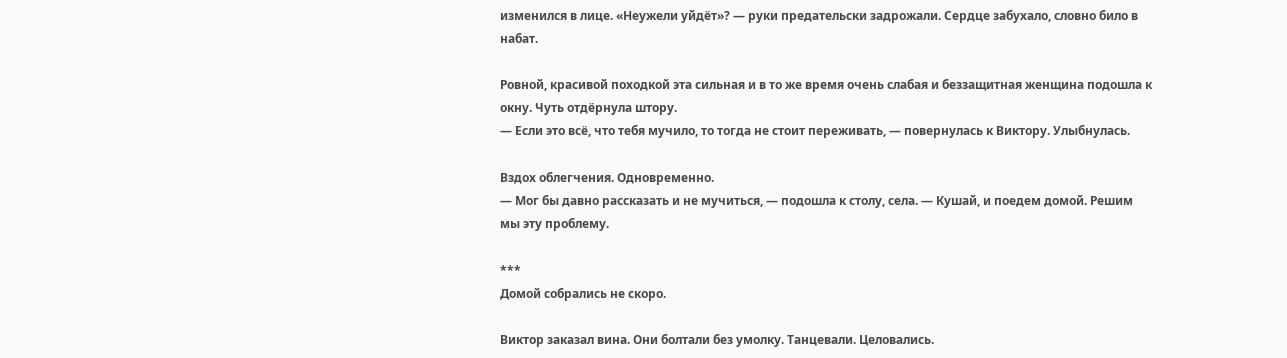изменился в лице. «Неужели уйдёт»? — руки предательски задрожали. Сердце забухало, словно било в набат.

Ровной, красивой походкой эта сильная и в то же время очень слабая и беззащитная женщина подошла к окну. Чуть отдёрнула штору.
— Если это всё, что тебя мучило, то тогда не стоит переживать, — повернулась к Виктору. Улыбнулась.

Вздох облегчения. Одновременно.
— Мог бы давно рассказать и не мучиться, — подошла к столу, села. — Кушай, и поедем домой. Решим мы эту проблему.

***
Домой собрались не скоро.

Виктор заказал вина. Они болтали без умолку. Танцевали. Целовались.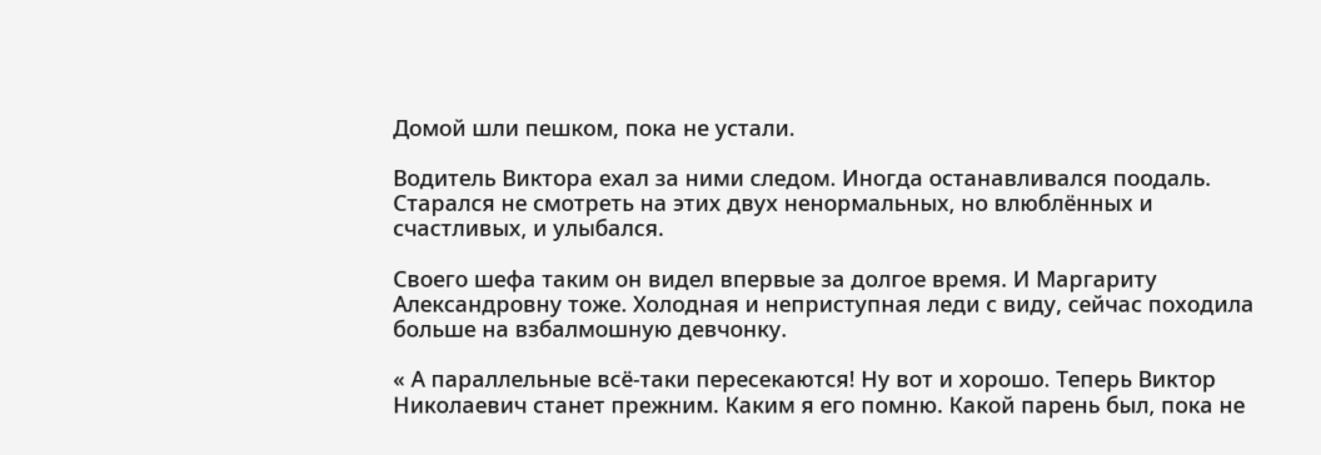Домой шли пешком, пока не устали.

Водитель Виктора ехал за ними следом. Иногда останавливался поодаль. Старался не смотреть на этих двух ненормальных, но влюблённых и счастливых, и улыбался.

Своего шефа таким он видел впервые за долгое время. И Маргариту Александровну тоже. Холодная и неприступная леди с виду, сейчас походила больше на взбалмошную девчонку.

« А параллельные всё-таки пересекаются! Ну вот и хорошо. Теперь Виктор Николаевич станет прежним. Каким я его помню. Какой парень был, пока не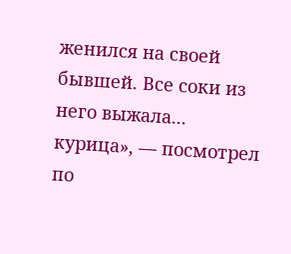женился на своей бывшей. Все соки из него выжала... курица», — посмотрел по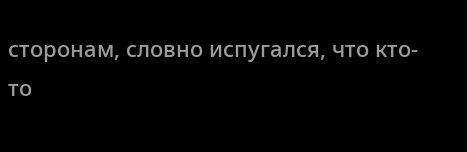сторонам, словно испугался, что кто-то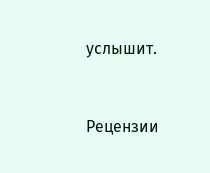услышит.


Рецензии